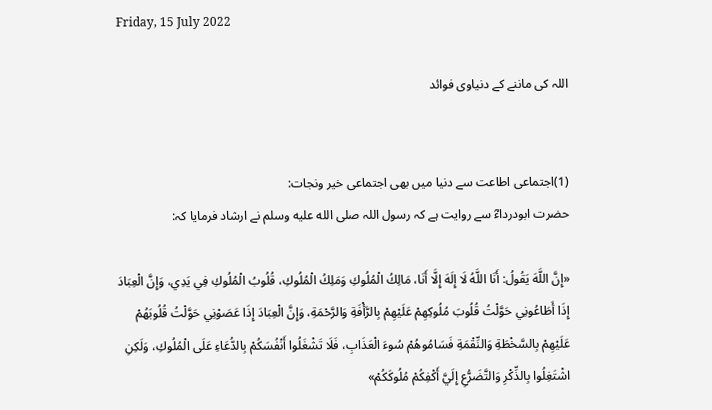Friday, 15 July 2022

اللہ کی ماننے کے دنیاوی فوائد


(1)اجتماعی اطاعت سے دنیا میں بھی اجتماعی خیر ونجات:
حضرت ابودرداءؓ سے روایت ہے کہ رسول اللہ صلى الله عليه وسلم نے ارشاد فرمایا کہ:

«إِنَّ اللَّهَ يَقُولُ: أَنَا اللَّهُ لَا إِلَهَ إِلَّا أَنَا، مَالِكُ الْمُلُوكِ وَمَلِكُ الْمُلُوكِ، قُلُوبُ الْمُلُوكِ فِي يَدِي، وَإِنَّ الْعِبَادَ إِذَا أَطَاعُونِي حَوَّلْتُ قُلُوبَ مُلُوكِهِمْ عَلَيْهِمْ بِالرَّأْفَةِ وَالرَّحْمَةِ، وَإِنَّ الْعِبَادَ إِذَا عَصَوْنِي حَوَّلْتُ قُلُوبَهُمْ عَلَيْهِمْ بِالسَّخْطَةِ وَالنِّقْمَةِ فَسَامُوهُمْ سُوءَ الْعَذَابِ، فَلَا تَشْغَلُوا أَنْفُسَكُمْ بِالدُّعَاءِ عَلَى الْمُلُوكِ، وَلَكِنِ اشْتَغِلُوا بِالذِّكْرِ وَالتَّضَرُّعِ إِلَيَّ أَكْفِكُمْ مُلُوكَكُمْ»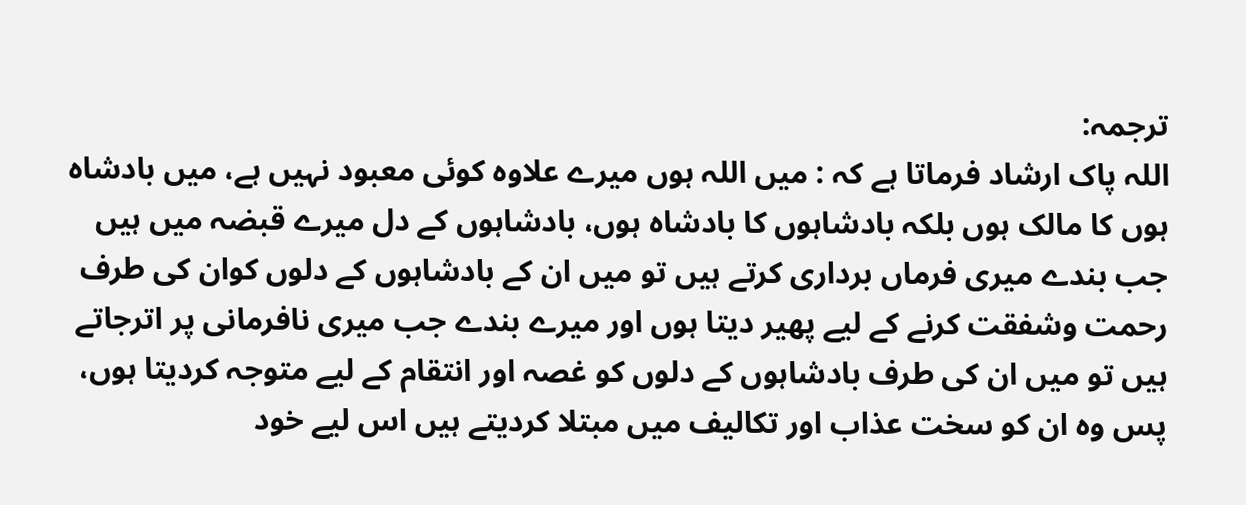ترجمہ:
اللہ پاک ارشاد فرماتا ہے کہ : میں اللہ ہوں میرے علاوہ کوئی معبود نہیں ہے، میں بادشاہ ہوں کا مالک ہوں بلکہ بادشاہوں کا بادشاہ ہوں، بادشاہوں کے دل میرے قبضہ میں ہیں جب بندے میری فرماں برداری کرتے ہیں تو میں ان کے بادشاہوں کے دلوں کوان کی طرف رحمت وشفقت کرنے کے لیے پھیر دیتا ہوں اور میرے بندے جب میری نافرمانی پر اترجاتے ہیں تو میں ان کی طرف بادشاہوں کے دلوں کو غصہ اور انتقام کے لیے متوجہ کردیتا ہوں، پس وہ ان کو سخت عذاب اور تکالیف میں مبتلا کردیتے ہیں اس لیے خود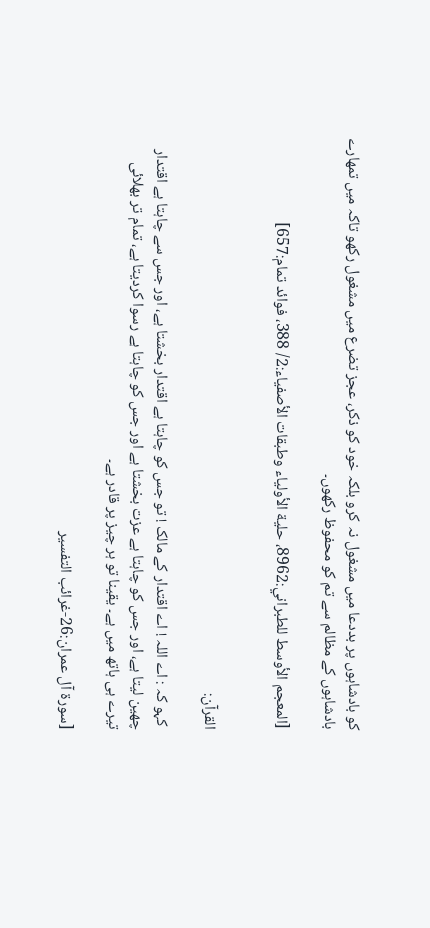کو بادشاہوں پر بددعا میں مشغول نہ کرو بلکہ خود کو ذکر، عجز تضرع میں مشغول رکھو تاکہ میں تمھارے بادشاہوں کے مظالم سے تم کو محفوظ رکھوں۔

[المعجم الأوسط للطبراني:8962، حلية الأولياء وطبقات الأصفياء:2/ 388، فوائد تمام:657]


القرآن:

 کہو کہ : اے اللہ ! اے اقتدار کے مالک ! تو جس کو چاہتا ہے اقتدار بخشتا ہے، اور جس سے چاہتا ہے اقتدار چھین لیتا ہے، اور جس کو چاہتا ہے عزت بخشتا ہے اور جس کو چاہتا ہے رسوا کردیتا ہے، تمام تر بھلائی تیرے ہی ہاتھ میں ہے۔ یقینا تو ہر چیز پر قادر ہے۔

[سورۃ آل عمران:26-غرائب التفسير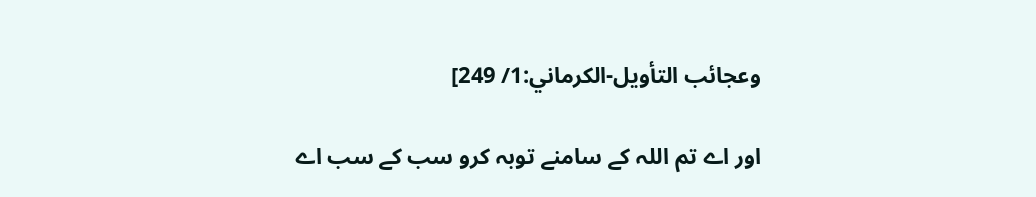وعجائب التأويل-الكرماني:1/ 249]

اور اے تم اللہ کے سامنے توبہ کرو سب کے سب اے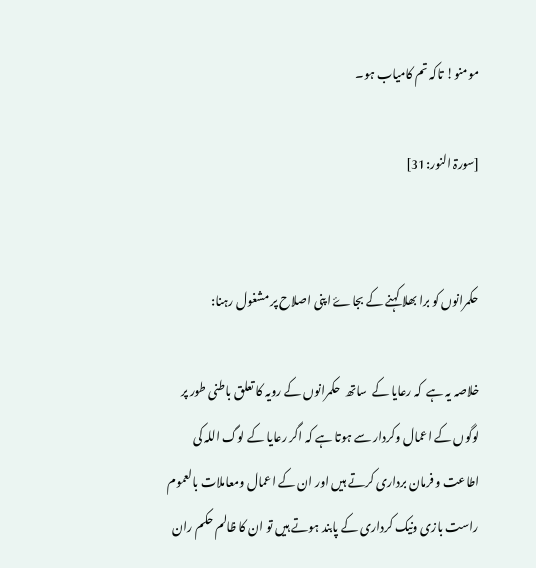مومنو! تاکہ تم کامیاب ہو۔

[سورۃ النور:31]


حکمرانوں کو برا بھلا کہنے کے بجاۓ اپنی اصلاح پر مشغول رہنا:

خلاصہ یہ ہے  کہ رعایا کے  ساتھ  حکمرانوں کے رویہ کا تعلق باطنی طور پر لوگوں کے اعمال وکردار سے ہوتا ہے کہ اگر رعایا کے لوگ اللہ کی اطاعت و فرمان برداری کرتے ہیں اور ان کے اعمال ومعاملات بالعموم راست بازی ونیک کرداری کے پابند ہوتے ہیں تو ان کا ظالم حکم ران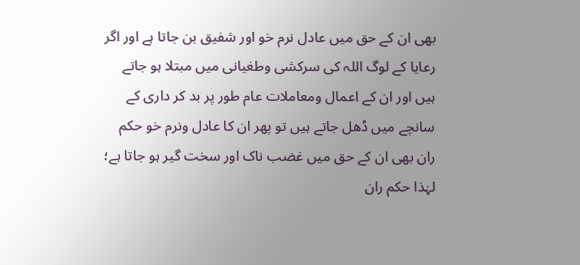بھی ان کے حق میں عادل نرم خو اور شفیق بن جاتا ہے اور اگر رعایا کے لوگ اللہ کی سرکشی وطغیانی میں مبتلا ہو جاتے ہیں اور ان کے اعمال ومعاملات عام طور پر بد کر داری کے سانچے میں ڈھل جاتے ہیں تو پھر ان کا عادل ونرم خو حکم ران بھی ان کے حق میں غضب ناک اور سخت گیر ہو جاتا ہے؛ لہٰذا حکم ران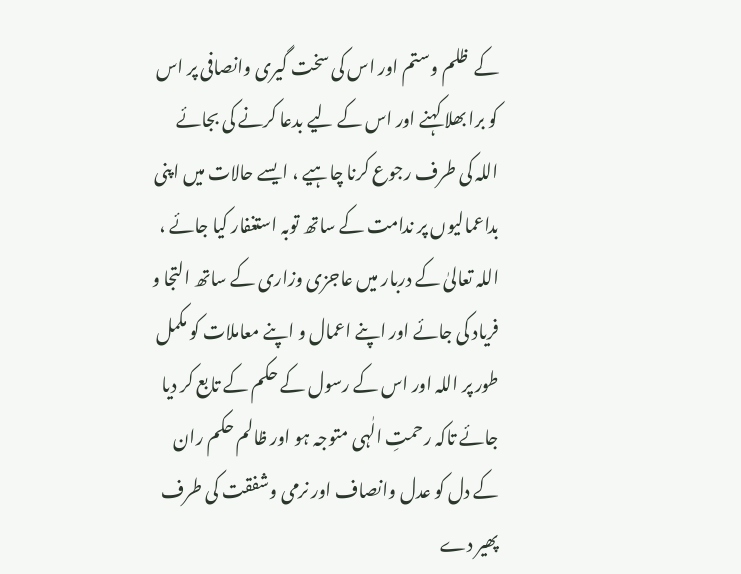کے  ظلم وستم اور اس کی سخت گیری وانصافی پر اس کو برا بھلا کہنے اور اس کے لیے بدعا کرنے کی بجائے اللہ کی طرف رجوع کرنا چاہیے ، ایسے حالات میں اپنی بداعمالیوں پر ندامت کے ساتھ توبہ استغفار کیا جائے ، اللہ تعالیٰ کے دربار میں عاجزی وزاری کے ساتھ التجا و  فریاد کی جائے اور اپنے اعمال و اپنے معاملات کو مکمل طور پر اللہ اور اس کے رسول کے حکم کے تابع کر دیا جائے تاکہ رحمتِ الٰہی متوجہ ہو اور ظالم حکم ران کے دل کو عدل وانصاف اور نرمی وشفقت کی طرف پھیر دے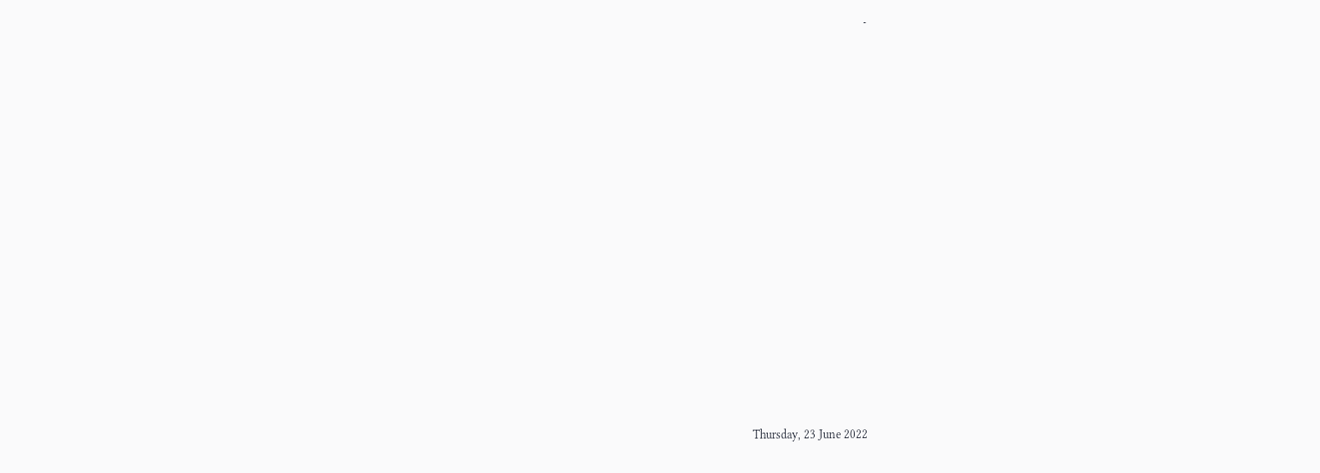۔




















Thursday, 23 June 2022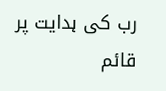رب کی ہدایت پر قائم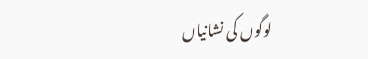لوگوں کی نشانیاں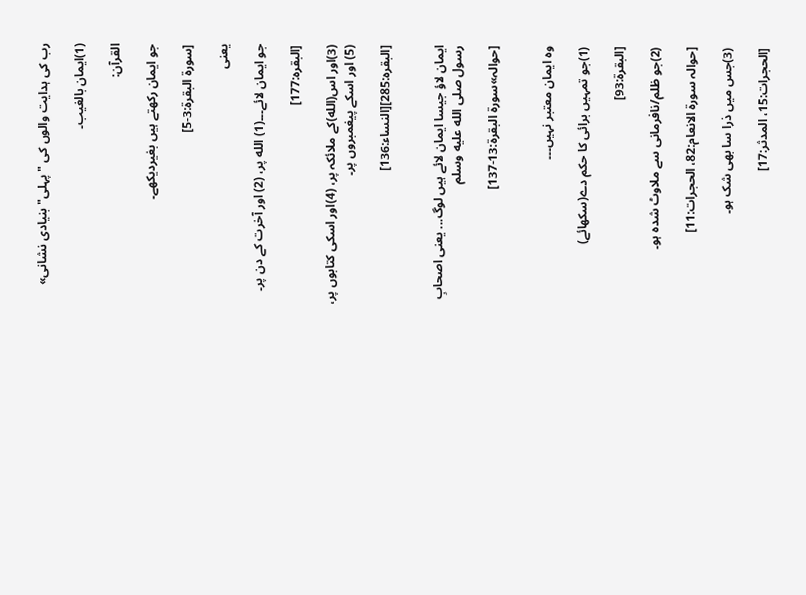رب کی ہدایت والوں کی "پہلی" بنیادی نشانی»

(1)ایمان بالغیب۔

القرآن:

جو ایمان رکھتے ہیں بغیردیکھے۔

[سورۃ البقرۃ:3-5]

یعنی

جو ایمان لائے۔۔۔(1) الله پر، (2) اور آخرت کے دن پر۔

[البقرہ:177]

(3)اور اس(الله)کے ملائکہ پر، (4)اور اسکی کتابوں پر، (5) اور اسکے پیغمبروں پر۔

[البقرہ:285][النساء:136]


ایمان لاؤ جیسا ایمان لائے ہیں لوگ... یعنی اصحابِ رسول صلى الله عليه وسلم

[حوالہ»سورۃ البقرۃ:13-137]


وہ ایمان معتبر نہیں۔۔۔

(1)جو تمہیں برائی کا حکم دے(سکھائے)

[البقرۃ:93]

(2)جو ظلم/نافرمانی سے ملاوٹ شدہ ہو۔

[حوالہ سورۃ الانعام:82، الحجرات:11]

(3)جس میں ذرا سا بھی شک ہو۔

[الحجرات:15، المدثر:17]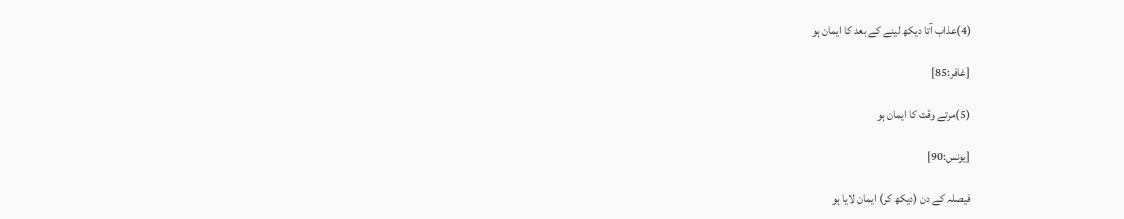(4)عذاب آتا دیکھ لینے کے بعد کا ایمان ہو

[غافر:85]

(5)مرتے وقت کا ایمان ہو

[یونس:90]

فیصلہ کے دن (دیکھ کر) ایمان لایا ہو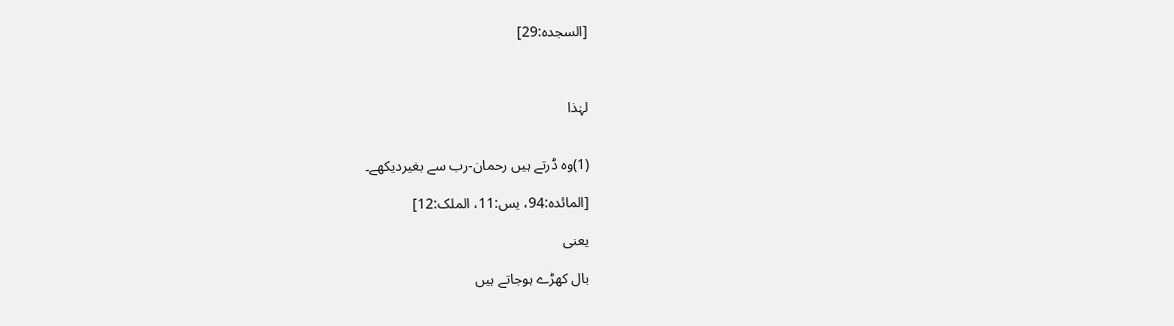[السجدہ:29]



لہٰذا


(1)وہ ڈرتے ہیں رحمان-رب سے بغیردیکھے۔

[المائدہ:94، یس:11، الملک:12]

یعنی

بال کھڑے ہوجاتے ہیں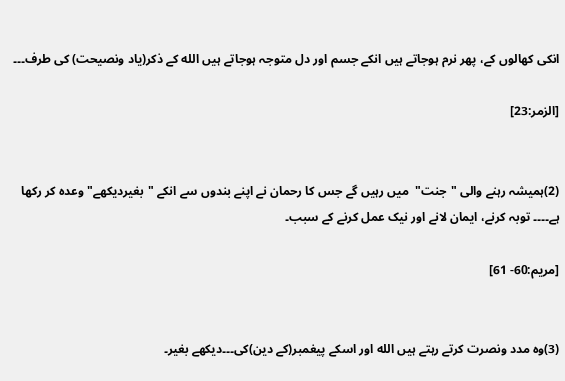انکی کھالوں کے، پھر نرم ہوجاتے ہیں انکے جسم اور دل متوجہ ہوجاتے ہیں الله کے ذکر(یاد ونصیحت) کی طرف۔۔۔

[الزمر:23]


(2)ہمیشہ رہنے والی "جنت"  میں رہیں گے جس کا رحمان نے اپنے بندوں سے انکے "بغیردیکھے" وعدہ کر رکھا ہے۔۔۔۔ توبہ کرنے، ایمان لانے اور نیک عمل کرنے کے سبب۔

[مریم:60- 61]


(3)وہ مدد ونصرت کرتے رہتے ہیں الله اور اسکے پیغمبر(کے دین)کی۔۔۔دیکھے بغیر۔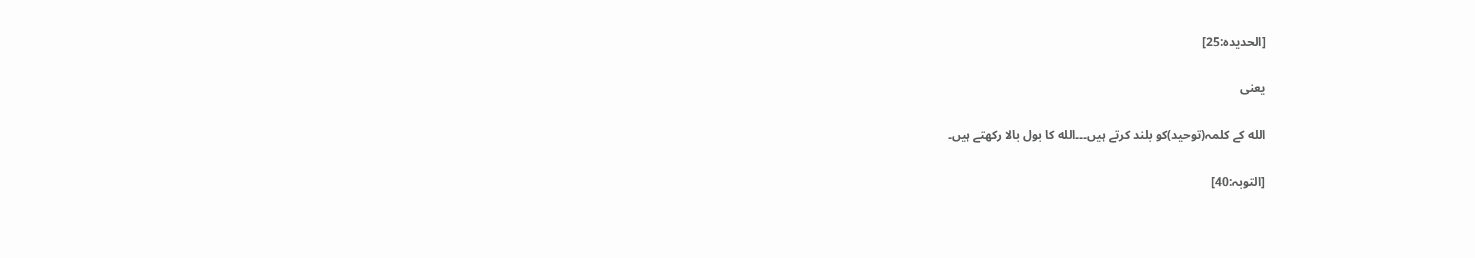[الحدیدہ:25]

یعنی

الله کے کلمہ(توحید)کو بلند کرتے ہیں۔۔۔الله کا بول بالا رکھتے ہیں۔

[التوبہ:40]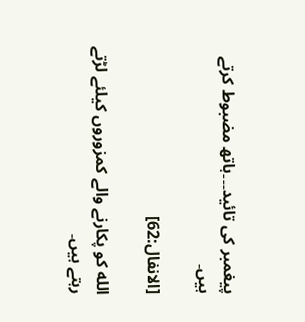پیغمبر کی تائید۔۔۔ہاتھ مضبوط کرتے ہیں۔

[الانفال:62]

الله کو پکارنے والے کمزوروں کیلئے لڑتے رہتے ہیں۔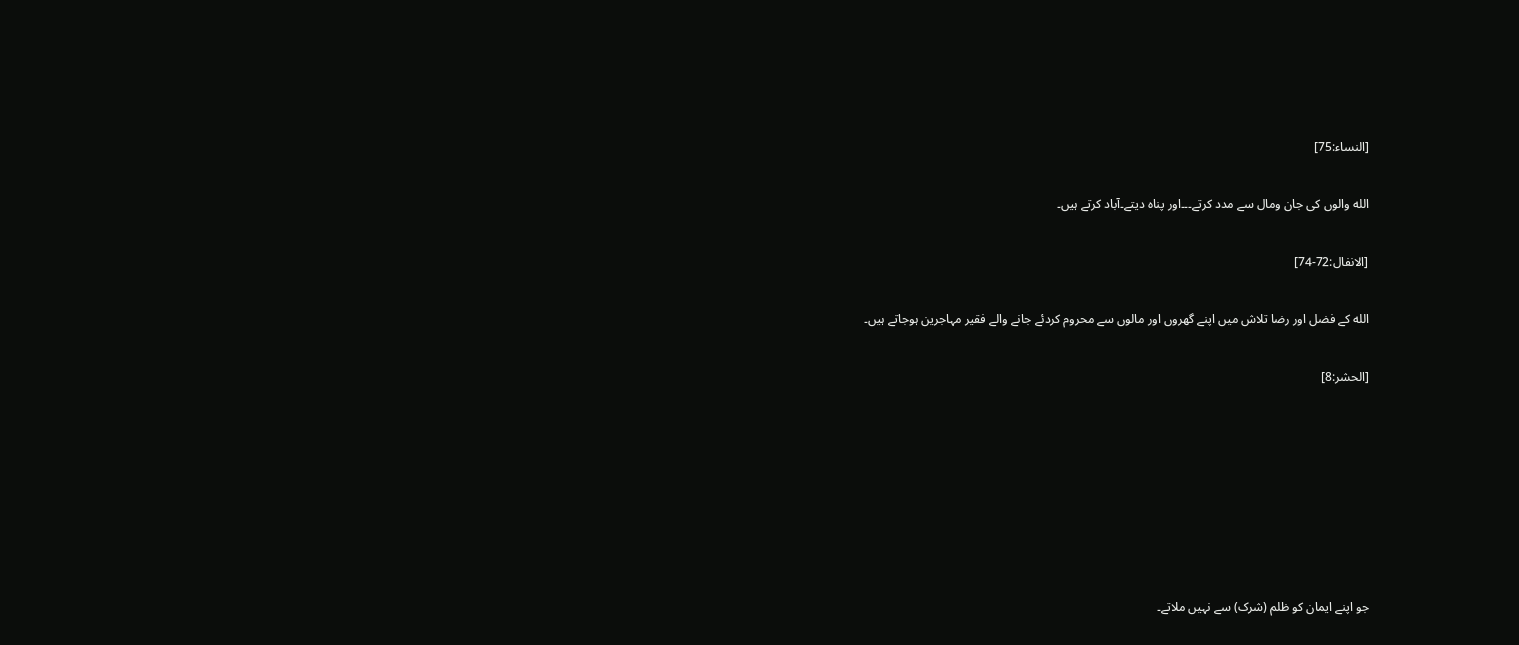[النساء:75]

الله والوں کی جان ومال سے مدد کرتے۔۔۔اور پناہ دیتے۔آباد کرتے ہیں۔

[الانفال:72-74]

الله کے فضل اور رضا تلاش میں اپنے گھروں اور مالوں سے محروم کردئے جانے والے فقیر مہاجرین ہوجاتے ہیں۔

[الحشر:8]







جو اپنے ایمان کو ظلم (شرک) سے نہیں ملاتے۔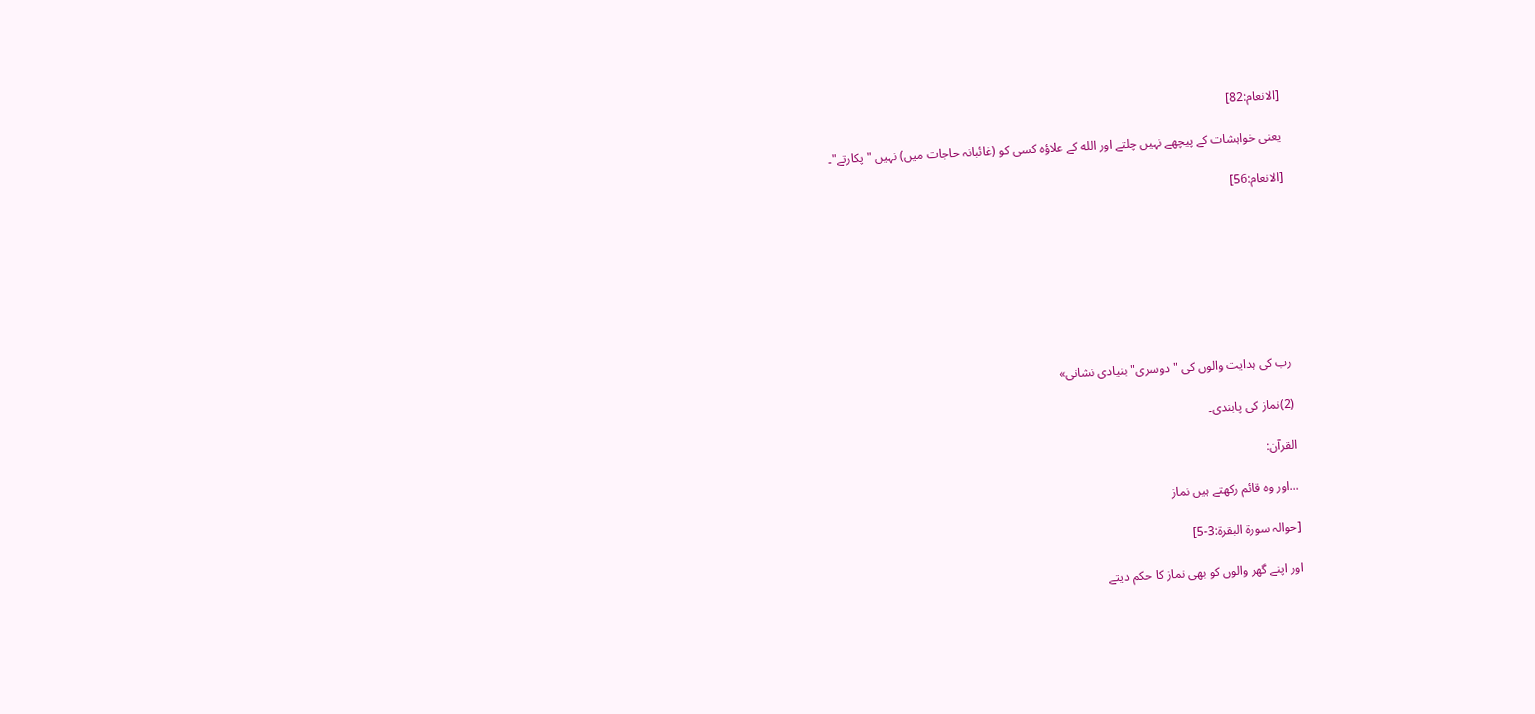[الانعام:82]

یعنی خواہشات کے پیچھے نہیں چلتے اور الله کے علاؤہ کسی کو (غائبانہ حاجات میں) نہیں "پکارتے"۔

[الانعام:56]








رب کی ہدایت والوں کی "دوسری" بنیادی نشانی»

(2)نماز کی پابندی۔

القرآن:

...اور وہ قائم رکھتے ہیں نماز

[حوالہ سورۃ البقرۃ:3-5]

اور اپنے گھر والوں کو بھی نماز کا حکم دیتے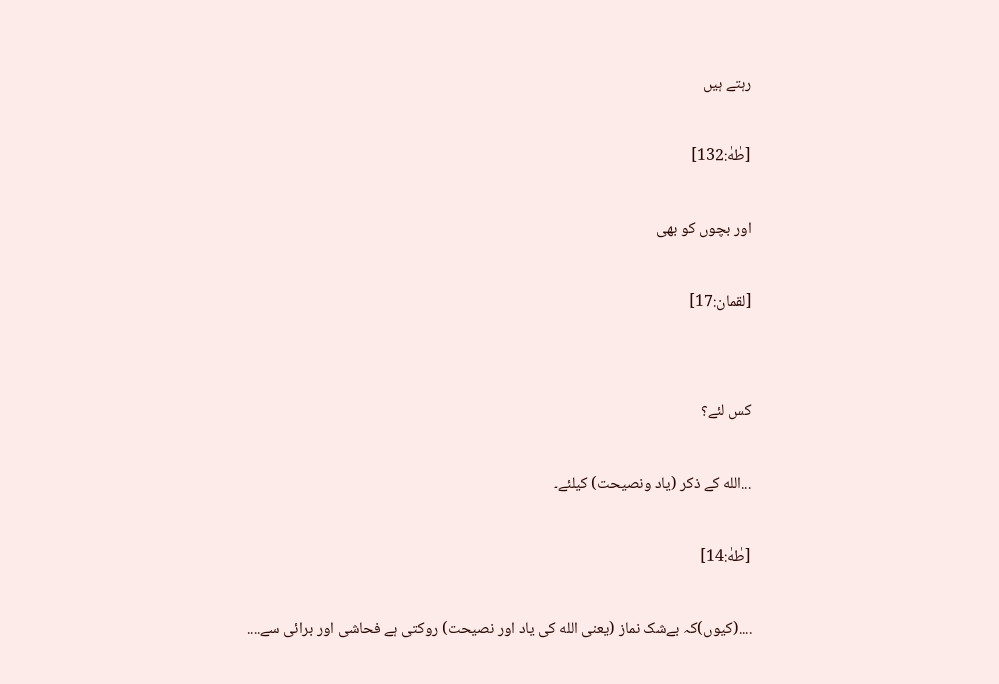رہتے ہیں

[طٰهٰ:132]

اور بچوں کو بھی

[لقمان:17]


کس لئے؟

...الله کے ذکر (یاد ونصیحت) کیلئے۔

[طٰهٰ:14]

....(کیوں)کہ بےشک نماز (یعنی الله کی یاد اور نصیحت) روکتی ہے فحاشی اور برائی سے....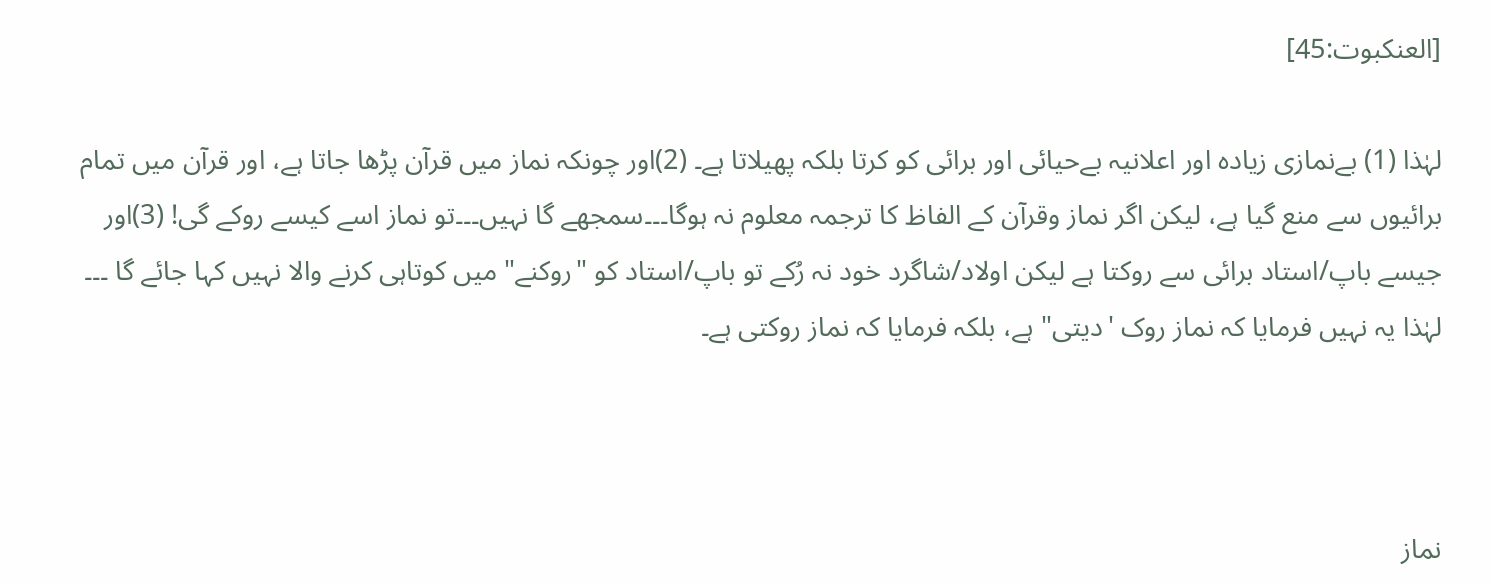[العنکبوت:45]

لہٰذا (1) بےنمازی زیادہ اور اعلانیہ بےحیائی اور برائی کو کرتا بلکہ پھیلاتا ہے۔ (2)اور چونکہ نماز میں قرآن پڑھا جاتا ہے، اور قرآن میں تمام برائیوں سے منع گیا ہے، لیکن اگر نماز وقرآن کے الفاظ کا ترجمہ معلوم نہ ہوگا۔۔۔سمجھے گا نہیں۔۔۔تو نماز اسے کیسے روکے گی! (3)اور جیسے باپ/استاد برائی سے روکتا ہے لیکن اولاد/شاگرد خود نہ رُکے تو باپ/استاد کو "روکنے" میں کوتاہی کرنے والا نہیں کہا جائے گا ۔۔۔ لہٰذا یہ نہیں فرمایا کہ نماز روک 'دیتی" ہے، بلکہ فرمایا کہ نماز روکتی ہے۔



نماز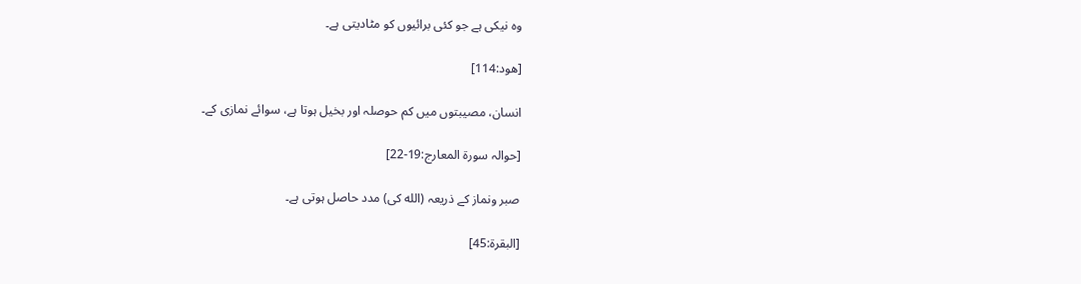وہ نیکی ہے جو کئی برائیوں کو مٹادیتی ہے۔

[ھود:114]

انسان، مصیبتوں میں کم حوصلہ اور بخیل ہوتا ہے، سوائے نمازی کے۔

[حوالہ سورۃ المعارج:19-22]

صبر ونماز کے ذریعہ (الله کی) مدد حاصل ہوتی ہے۔

[البقرۃ:45]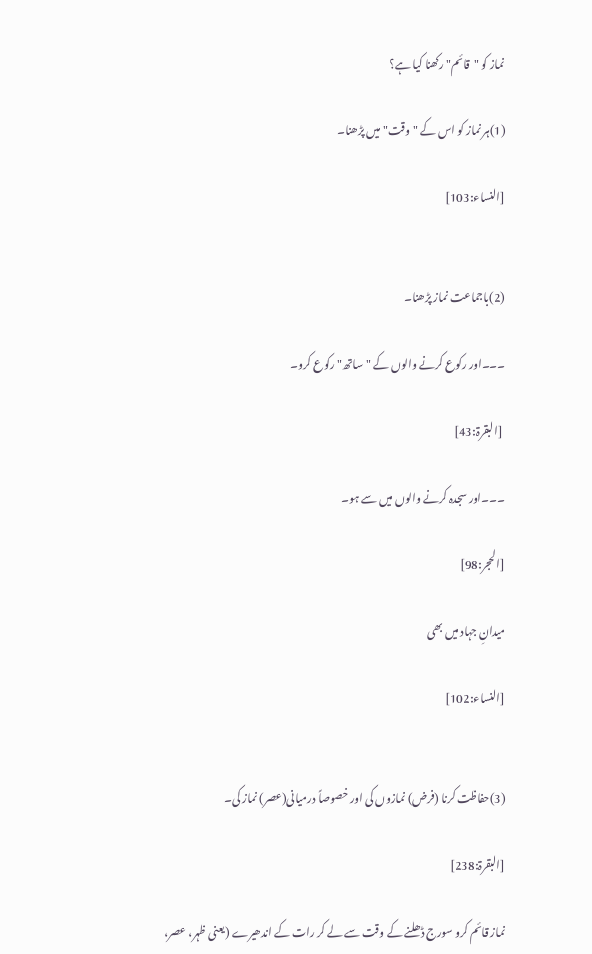نماز کو "قائم" رکھنا کیا ہے؟

(1)ہر نماز کو اس کے "وقت" میں پڑھنا۔

[النساء:103]


(2)باجماعت نماز پڑھنا۔

۔۔۔اور رکوع کرنے والوں کے "ساتھ" رکوع کرو۔

 [البقرۃ:43]

۔۔۔اور سجدہ کرنے والوں میں سے ہو۔

[الحجر:98]

میدانِ جہاد میں بھی

[النساء:102]


(3)حفاظت کرنا (فرض) نمازوں کی اور خصوصاً درمیانی(عصر) نماز کی۔

[البقرۃ:238]

نماز قائم کرو سورج ڈھلنے کے وقت سے لے کر رات کے اندھیرے (یعنی ظہر، عصر،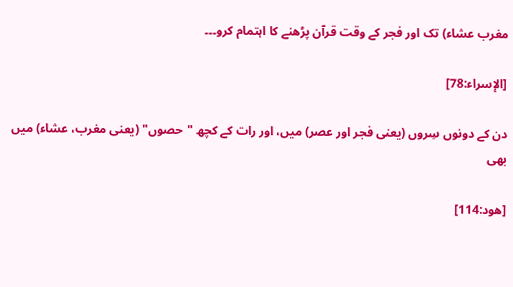مغرب عشاء) تک اور فجر کے وقت قرآن پڑھنے کا اہتمام کرو۔۔۔

[الإسراء:78]

دن کے دونوں سِروں (یعنی فجر اور عصر) میں، اور رات کے کچھ "حصوں" (یعنی مغرب، عشاء) میں بھی

[ھود:114]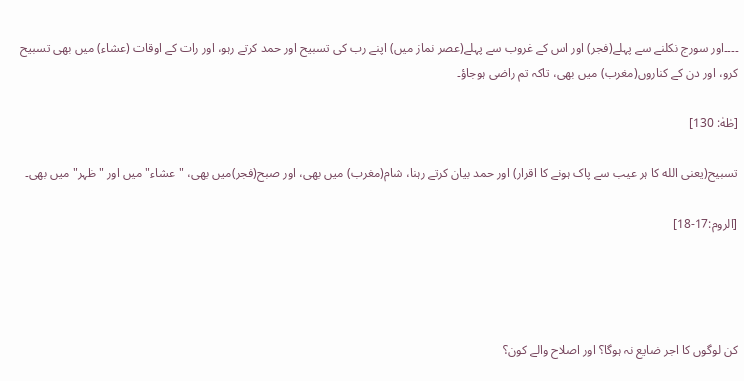۔۔۔۔اور سورج نکلنے سے پہلے(فجر) اور اس کے غروب سے پہلے(عصر نماز میں) اپنے رب کی تسبیح اور حمد کرتے رہو، اور رات کے اوقات (عشاء) میں بھی تسبیح کرو، اور دن کے کناروں(مغرب) میں بھی، تاکہ تم راضی ہوجاؤ۔

[طٰهٰ: 130]

تسبیح(یعنی الله کا ہر عیب سے پاک ہونے کا اقرار) اور حمد بیان کرتے رہنا، شام(مغرب) میں بھی، اور صبح(فجر)میں بھی، "عشاء" میں اور "ظہر" میں بھی۔

[الروم:17-18]




کن لوگوں کا اجر ضایع نہ ہوگا؟ اور اصلاح والے کون؟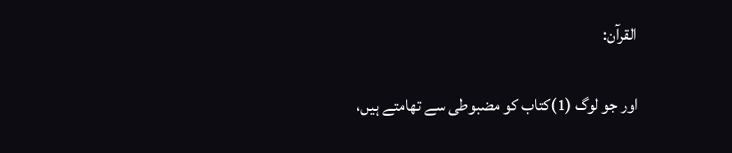القرآن:

اور جو لوگ (1)کتاب کو مضبوطی سے تھامتے ہیں،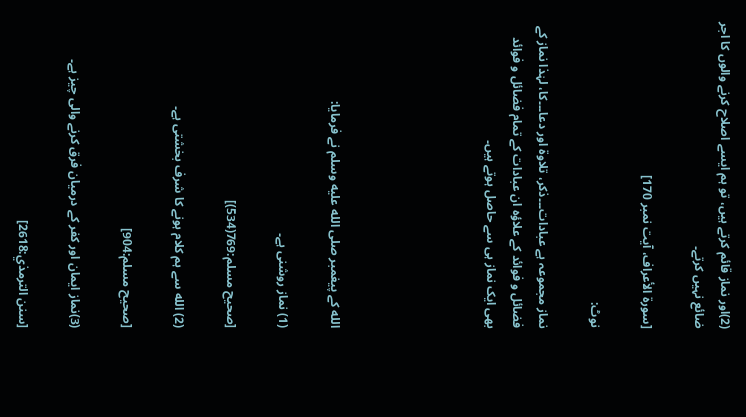(2)اور نماز قائم کرتے ہیں، تو ہم ایسے اصلاح کرنے والوں کا اجر ضائع نہیں کرتے۔

[سورۃ الأعراف، آیت نمبر 170]

نوٹ:

نماز مجموعہ ہے عبادات۔۔۔ذکر، تلاوۃ اور دعا۔۔۔کا، لہٰذا نماز کے فضائل و فوائد کے علاؤہ ان عبادات کے تمام فضائل و فوائد بھی ایک نماز ہی سے حاصل ہوتے ہیں۔





الله کے پیغمبر صلى الله عليه وسلم نے فرمایا:

(1) نماز روشنی ہے۔

[صحیح مسلم:769(534)]

(2) الله سے ہم کلام ہونے کا شرف بخشتی ہے۔

[صحیح مسلم:904]

(3)نماز ایمان اور کفر کے درمیان فرق کرنے والی چیز ہے۔

[سنن الترمذي:2618]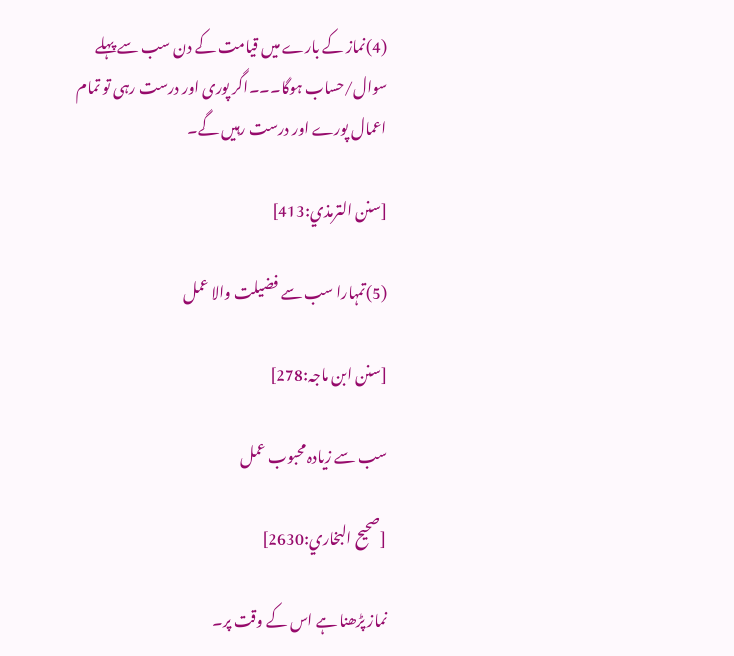(4)نماز کے بارے میں قیامت کے دن سب سے پہلے سوال/حساب ہوگا۔۔۔اگر پوری اور درست رہی تو تمام اعمال پورے اور درست رہیں گے۔

[سنن الترمذي:413]

(5)تمہارا سب سے فضیلت والا عمل

[سنن ابن ماجہ:278]

سب سے زیادہ محبوب عمل

[صحیح البخاري:2630]

نماز پڑھنا ہے اس کے وقت پر۔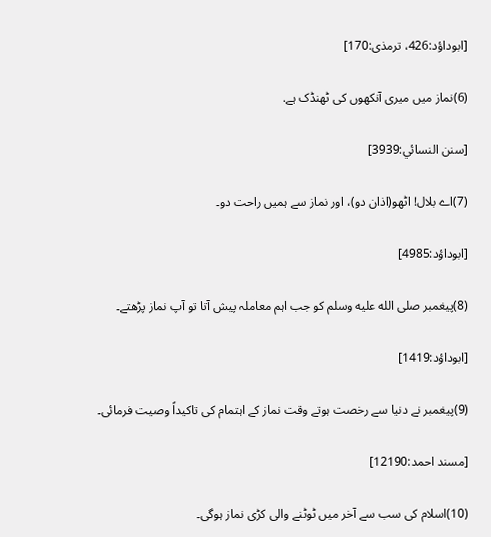[ابوداؤد:426، ترمذی:170]

(6)نماز میں میری آنکھوں کی ٹھنڈک ہے.

[سنن النسائي:3939]

(7)اے بلال! اٹھو(اذان دو)، اور نماز سے ہمیں راحت دو۔

[ابوداؤد:4985]

(8)پیغمبر صلى الله عليه وسلم کو جب اہم معاملہ پیش آتا تو آپ نماز پڑھتے۔

[ابوداؤد:1419]

(9)پیغمبر نے دنیا سے رخصت ہوتے وقت نماز کے اہتمام کی تاکیداً وصیت فرمائی۔

[مسند احمد:12190]

(10)اسلام کی سب سے آخر میں ٹوٹنے والی کڑی نماز ہوگی۔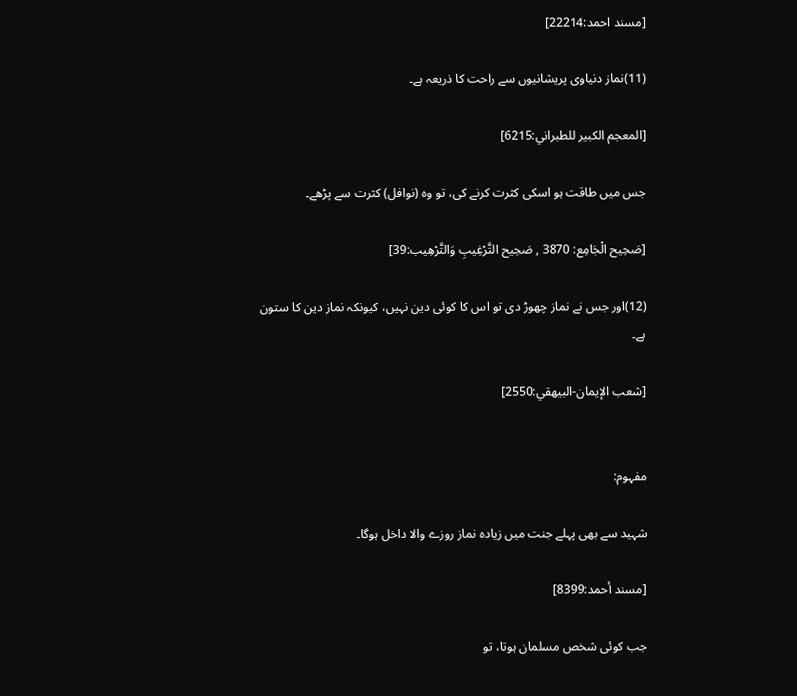[مسند احمد:22214]

(11)نماز دنیاوی پریشانیوں سے راحت کا ذریعہ ہے۔

[المعجم الكبير للطبراني:6215]

جس میں طاقت ہو اسکی کثرت کرنے کی، تو وہ (نوافل) کثرت سے پڑھے۔

[صَحِيح الْجَامِع: 3870 , صَحِيح التَّرْغِيبِ وَالتَّرْهِيب:39]

(12)اور جس نے نماز چھوڑ دی تو اس کا کوئی دین نہیں، کیونکہ نماز دین کا ستون ہے۔

[شعب الإيمان-البيهقي:2550]


مفہوم:

شہید سے بھی پہلے جنت میں زیادہ نماز روزے والا داخل ہوگا۔

[مسند أحمد:8399]

جب کوئی شخص مسلمان ہوتا، تو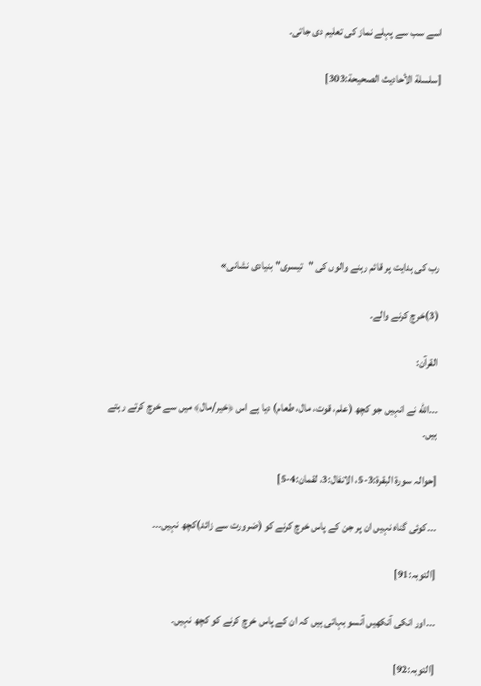اسے سب سے پہلے نماز کی تعلیم دی جاتی۔

[سلسلة الأحاديث الصحيحة:303]







رب کی ہدایت پر قائم رہنے والوں کی "تیسری" بنیادی نشانی»

(3)خرچ کرنے والے۔

القرآن:

۔۔۔الله نے انہیں جو کچھ (علم، قوت، مال، طعام) دیا ہے اس ﴿خیر/مال﴾ میں سے خرچ کرتے رہتے ہیں۔

[حوالہ سورۃ البقرۃ:3-5، الانفال:3، لقمان:4-5]

۔۔۔کوئی گناہ نہیں ان پر جن کے پاس خرچ کرنے کو (ضرورت سے زائد)کچھ نہیں۔۔۔

[التوبہ:91]

۔۔۔اور انکی آنکھیں آنسو بہاتی ہیں کہ ان کے پاس خرچ کرنے کو کچھ نہیں۔

[التوبہ:92]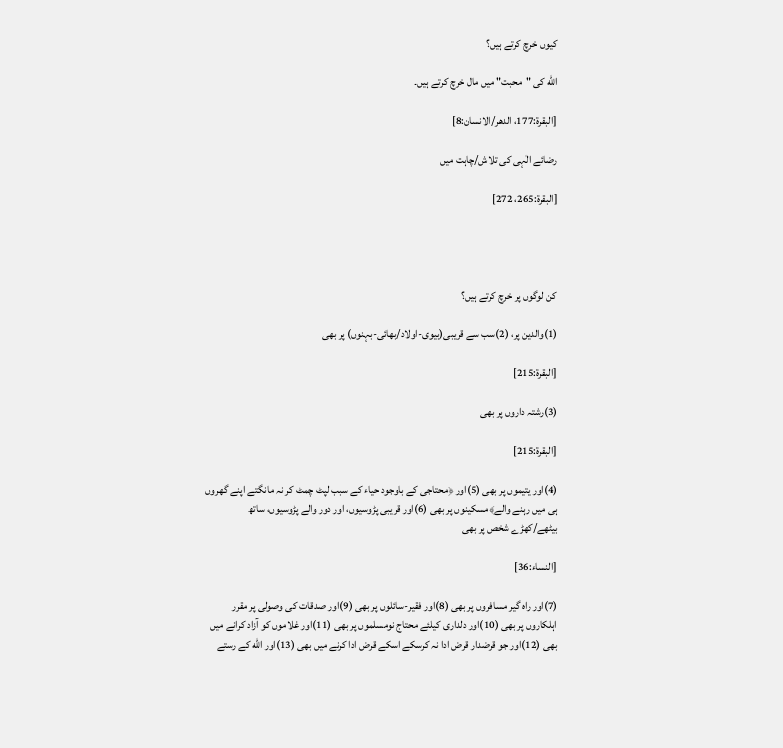کیوں خرچ کرتے ہیں؟

الله کی "محبت" میں مال خرچ کرتے ہیں۔

[البقرۃ:177، الدھر/الانسان:8]

رضائے الٰہی کی تلاش/چاہت میں

[البقرۃ:265، 272]




کن لوگوں پر خرچ کرتے ہیں؟

(1)والدین پر، (2)سب سے قریبی(بیوی-اولاد/بھائی-بہنوں) پر بھی

[البقرۃ:215]

(3)رشتہ داروں پر بھی

[البقرۃ:215]

(4)اور یتیموں پر بھی (5)اور ﴿محتاجی کے باوجود حیاء کے سبب لپٹ چمٹ کر نہ مانگتے اپنے گھروں ہی میں رہنے والے﴾مسکینوں پر بھی (6)اور قریبی پڑوسیوں، اور دور والے پڑوسیوں، ساتھ بیٹھے/کھڑے شخص پر بھی

[النساء:36]

(7)اور راہ گیر مسافروں پر بھی (8)اور فقیر-سائلوں پر بھی (9)اور صدقات کی وصولی پر مقرر اہلکاروں پر بھی (10)اور دلداری کیلئے محتاج نومسلموں پر بھی (11)اور غلاموں کو آزاد کرانے میں بھی (12)اور جو قرضدار قرض ادا نہ کرسکے اسکے قرض ادا کرنے میں بھی (13)اور الله کے رستے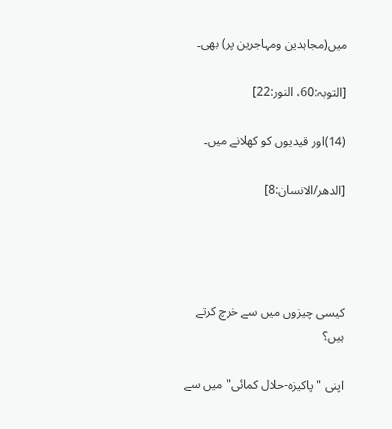میں(مجاہدین ومہاجرین پر) بھی۔

[التوبہ:60، النور:22]

(14)اور قیدیوں کو کھلانے میں۔

[الدھر/الانسان:8]




کیسی چیزوں میں سے خرچ کرتے ہیں؟

اپنی "پاکیزہ-حلال کمائی" میں سے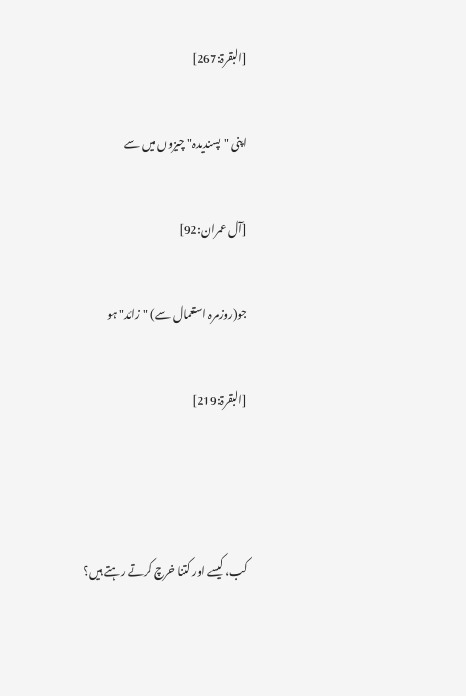[البقرۃ:267]

اپنی "پسندیدہ" چیزوں میں سے

[آل عمران:92]

جو(روزمرہ استعمال سے) "زائد" ہو

[البقرۃ:219]



کب، کیسے اور کتنا خرچ کرتے رہتے ہیں؟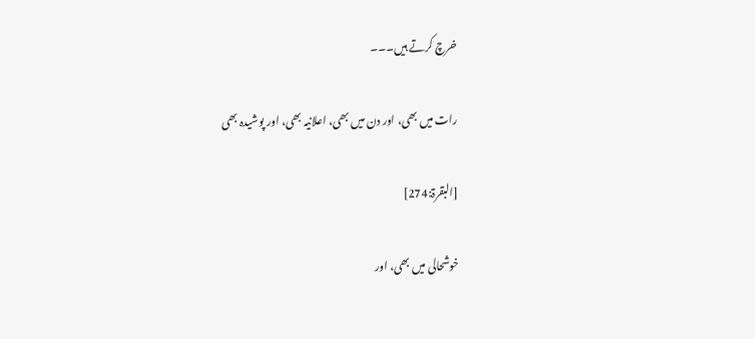خرچ کرتے ہیں۔۔۔

رات میں بھی، اور دن میں بھی، اعلانیہ بھی، اور پوشیدہ بھی

[البقرۃ:274]

خوشحالی میں بھی، اور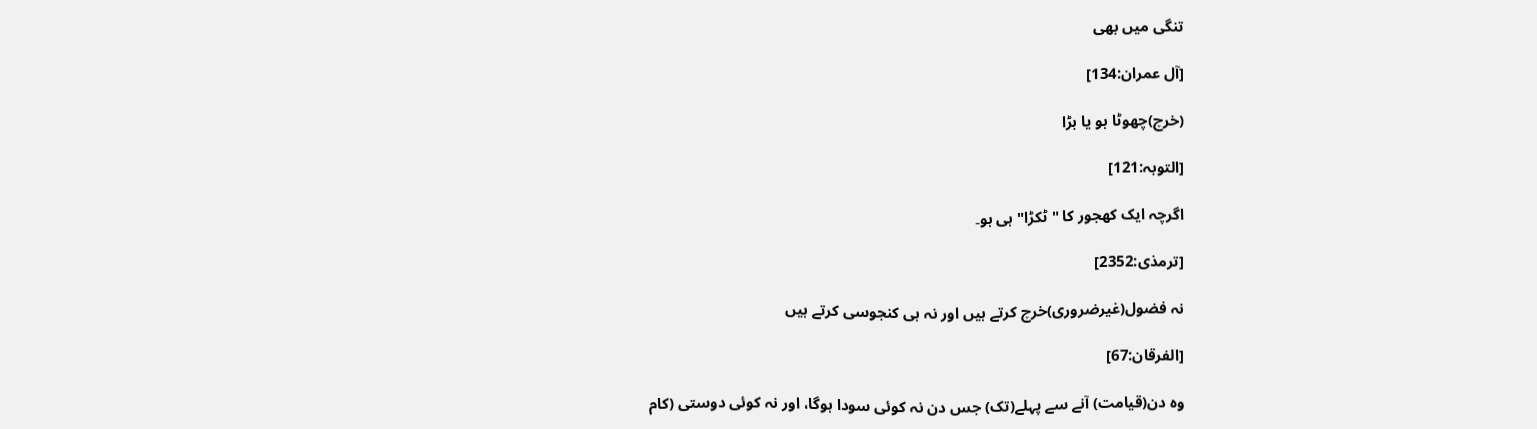تنگی میں بھی

[آل عمران:134]

(خرچ)چھوٹا ہو یا بڑا

[التوبہ:121]

اگرچہ ایک کھجور کا "ٹکڑا" ہی ہو۔

[ترمذی:2352]

نہ فضول(غیرضروری)خرچ کرتے ہیں اور نہ ہی کنجوسی کرتے ہیں

[الفرقان:67]

وہ دن(قیامت) آنے سے پہلے(تک) جس دن نہ کوئی سودا ہوگا، اور نہ کوئی دوستی (کام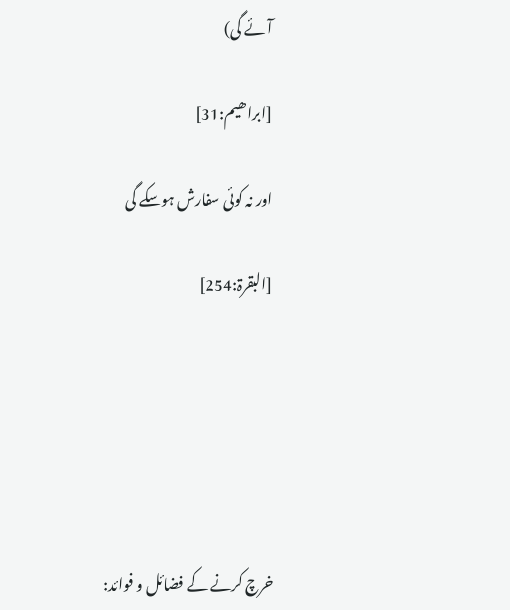آئے گی)

[ابراھیم:31]

اور نہ کوئی سفارش ہوسکے گی

[البقرۃ:254]






خرچ کرنے کے فضائل و فوائد: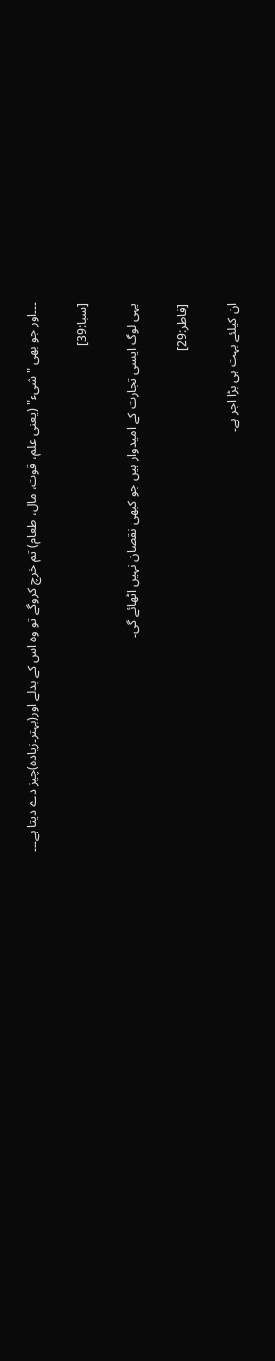۔۔۔اور جو بھی "شیء" (یعنی علم، قوت، مال، طعام) تم خرچ کروگے تو وہ اس کے بدلے اور(بہتر۔زیادہ)چیز دے دیتا ہے۔۔۔

[سبا:39]

یہی لوگ ایسی تجارت کے امیدوار ہیں جو کبھی نقصان نہیں اٹھائے گی۔

[فاطر:29]

ان کیلئے بہت ہی بڑا اجر ہے۔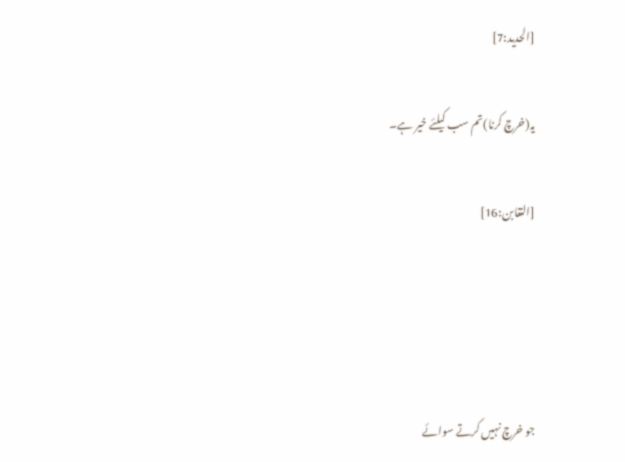[الحدید:7]

یہ(خرچ کرنا)تم سب کیلئے خیر ہے۔

[التغابن:16]




جو خرچ نہیں کرتے سوائے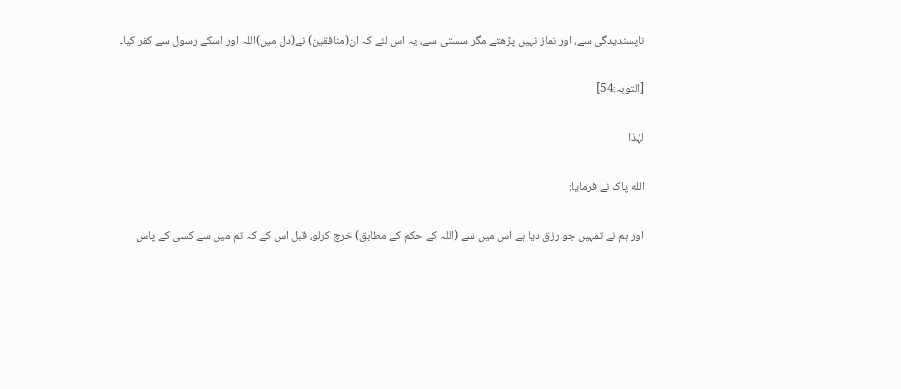ناپسندیدگی سے، اور نماز نہیں پڑھتے مگر سستی سے، یہ اس لئے کہ ان(منافقین) نے(دل میں)اللہ اور اسکے رسول سے کفر کیا۔

[التوبہ:54]

لہٰذا

الله پاک نے فرمایا:

اور ہم نے تمہیں جو رزق دیا ہے اس میں سے (اللہ کے حکم کے مطابق) خرچ کرلو، قبل اس کے کہ تم میں سے کسی کے پاس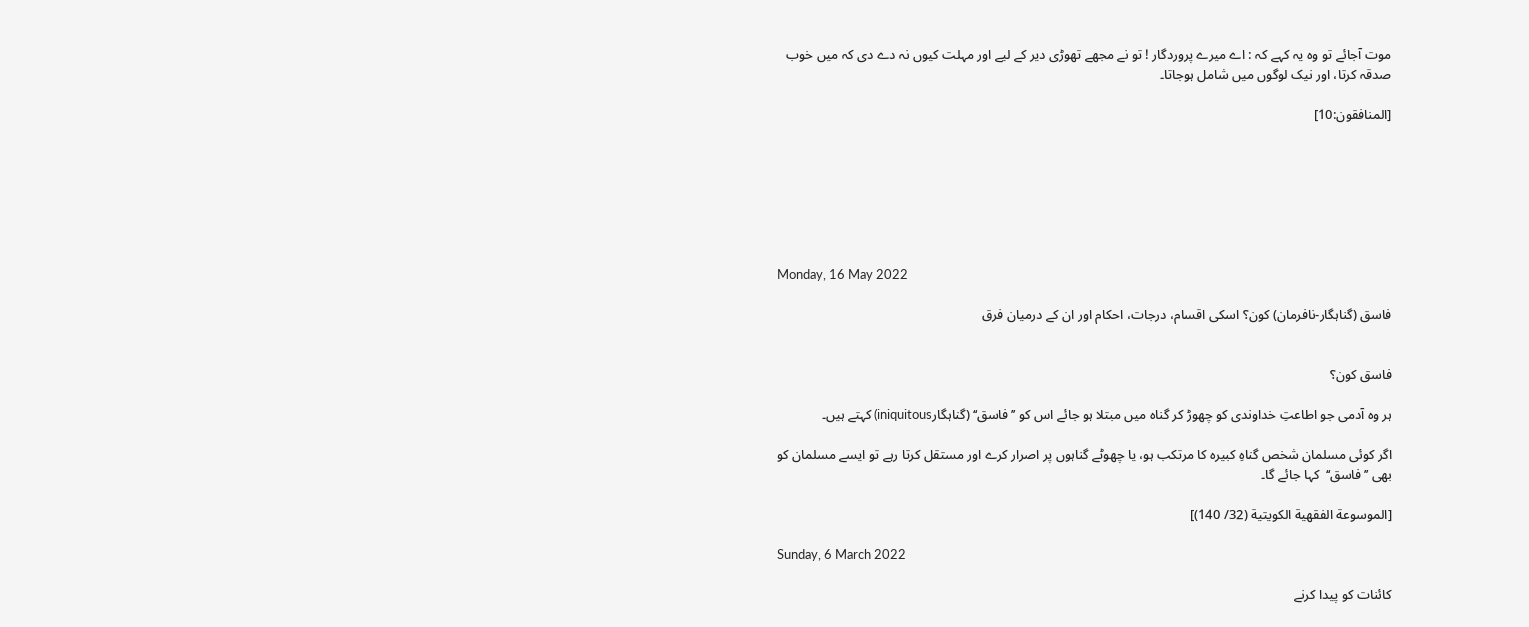موت آجائے تو وہ یہ کہے کہ : اے میرے پروردگار ! تو نے مجھے تھوڑی دیر کے لیے اور مہلت کیوں نہ دے دی کہ میں خوب صدقہ کرتا، اور نیک لوگوں میں شامل ہوجاتا۔

[المنافقون:10]







Monday, 16 May 2022

فاسق (گناہگار-نافرمان) کون؟ اسکی اقسام، درجات، احکام اور ان کے درمیان فرق


فاسق کون؟

ہر وہ آدمی جو اطاعتِ خداوندی کو چھوڑ کر گناہ میں مبتلا ہو جائے اس کو ’’فاسق‘‘ (گناہگارiniquitous) کہتے ہیں۔

اگر کوئی مسلمان شخص گناہِ کبیرہ کا مرتکب ہو، یا چھوٹے گناہوں پر اصرار کرے اور مستقل کرتا رہے تو ایسے مسلمان کو بھی ’’فاسق‘‘  کہا جائے گا۔

[الموسوعة الفقهية الكويتية (32/ 140)]

Sunday, 6 March 2022

کائنات کو پیدا کرنے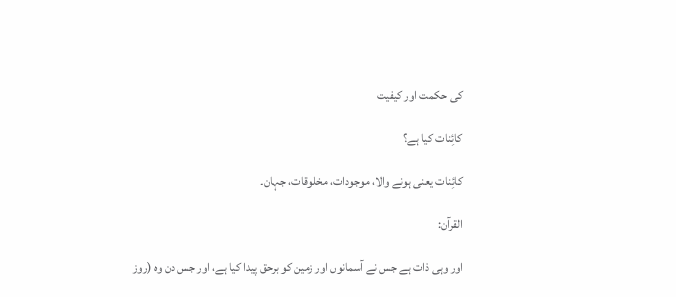کی حکمت اور کیفیت

کائِنات کیا ہے؟

کائِنات یعنی ہونے والا، موجودات، مخلوقات، جہان۔

القرآن:

اور وہی ذات ہے جس نے آسمانوں اور زمین کو برحق پیدا کیا ہے، اور جس دن وہ (روز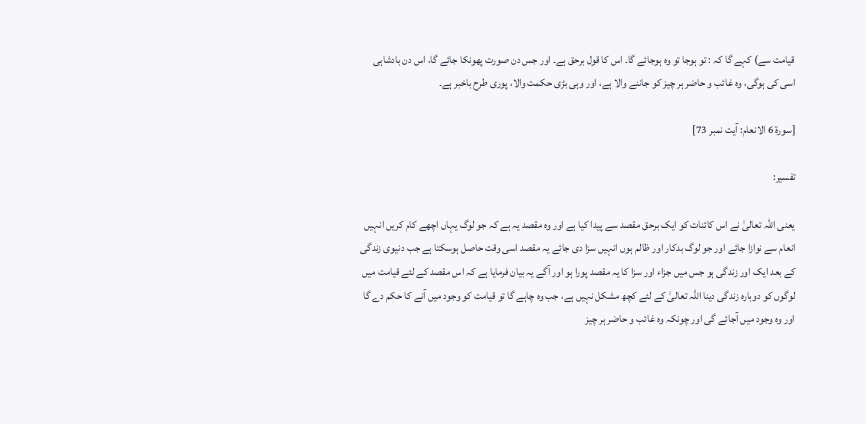قیامت سے) کہے گا کہ : تو ہوجا تو وہ ہوجائے گا۔ اس کا قول برحق ہے۔ اور جس دن صورت پھونکا جائے گا، اس دن بادشاہی اسی کی ہوگی، وہ غائب و حاضر ہر چیز کو جاننے والا ہے، اور وہی بڑی حکمت والا، پوری طرح باخبر ہے۔

[سورۃ 6 الانعام: آیت نمبر 73]

تفسیر:

یعنی اللہ تعالیٰ نے اس کائنات کو ایک برحق مقصد سے پیدا کیا ہے اور وہ مقصد یہ ہے کہ جو لوگ یہاں اچھے کام کریں انہیں انعام سے نوازا جائے اور جو لوگ بدکار اور ظالم ہوں انہیں سزا دی جائے یہ مقصد اسی وقت حاصل ہوسکتا ہے جب دنیوی زندگی کے بعد ایک اور زندگی ہو جس میں جزاء اور سزا کا یہ مقصد پورا ہو اور آگے یہ بیان فرمایا ہے کہ اس مقصد کے لئے قیامت میں لوگوں کو دوبارہ زندگی دینا اللہ تعالیٰ کے لئے کچھ مشکل نہیں ہے، جب وہ چاہے گا تو قیامت کو وجود میں آنے کا حکم دے گا اور وہ وجود میں آجائے گی اور چونکہ وہ غائب و حاضر ہر چیز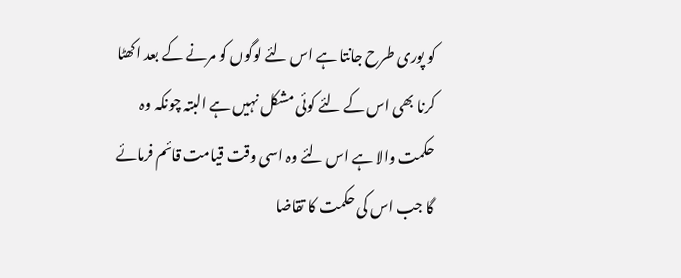کو پوری طرح جانتا ہے اس لئے لوگوں کو مرنے کے بعد اکھٹا کرنا بھی اس کے لئے کوئی مشکل نہیں ہے البتہ چونکہ وہ حکمت والا ہے اس لئے وہ اسی وقت قیامت قائم فرمائے گا جب اس کی حکمت کا تقاضا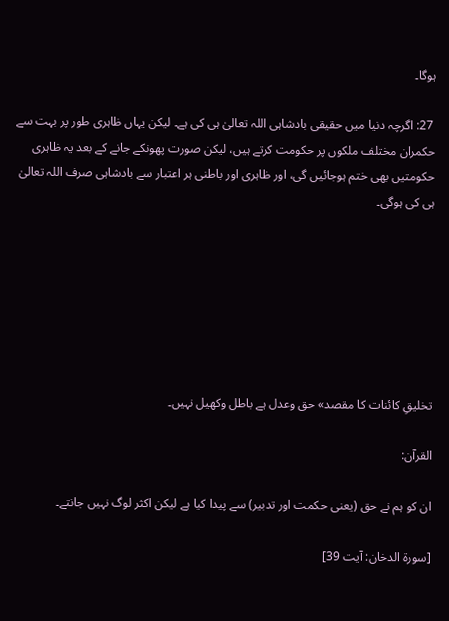ہوگا۔

 27: اگرچہ دنیا میں حقیقی بادشاہی اللہ تعالیٰ ہی کی ہے۔ لیکن یہاں ظاہری طور پر بہت سے حکمران مختلف ملکوں پر حکومت کرتے ہیں، لیکن صورت پھونکے جانے کے بعد یہ ظاہری حکومتیں بھی ختم ہوجائیں گی، اور ظاہری اور باطنی ہر اعتبار سے بادشاہی صرف اللہ تعالیٰ ہی کی ہوگی۔







تخلیقِ کائنات کا مقصد» حق وعدل ہے باطل وکھیل نہیں۔

القرآن:

ان کو ہم نے حق (یعنی حکمت اور تدبیر) سے پیدا کیا ہے لیکن اکثر لوگ نہیں جانتے۔

[سورۃ الدخان: آیت 39]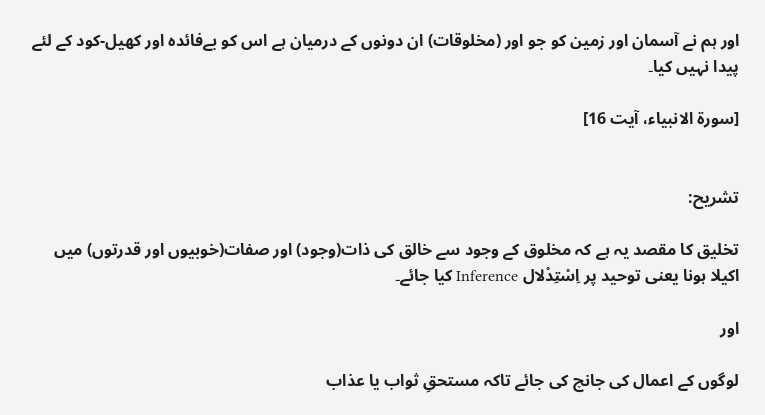اور ہم نے آسمان اور زمین کو جو اور (مخلوقات) ان دونوں کے درمیان ہے اس کو بےفائدہ اور کھیل-کود کے لئے پیدا نہیں کیا۔

[سورۃ الانبیاء، آیت 16]


تشریح:

تخلیق کا مقصد یہ ہے کہ مخلوق کے وجود سے خالق کی ذات(وجود) اور صفات(خوبیوں اور قدرتوں) میں اکیلا ہونا یعنی توحید پر اِسْتِدْلال Inference کیا جائے۔

اور

لوگوں کے اعمال کی جانچ کی جائے تاکہ مستحقِ ثواب یا عذاب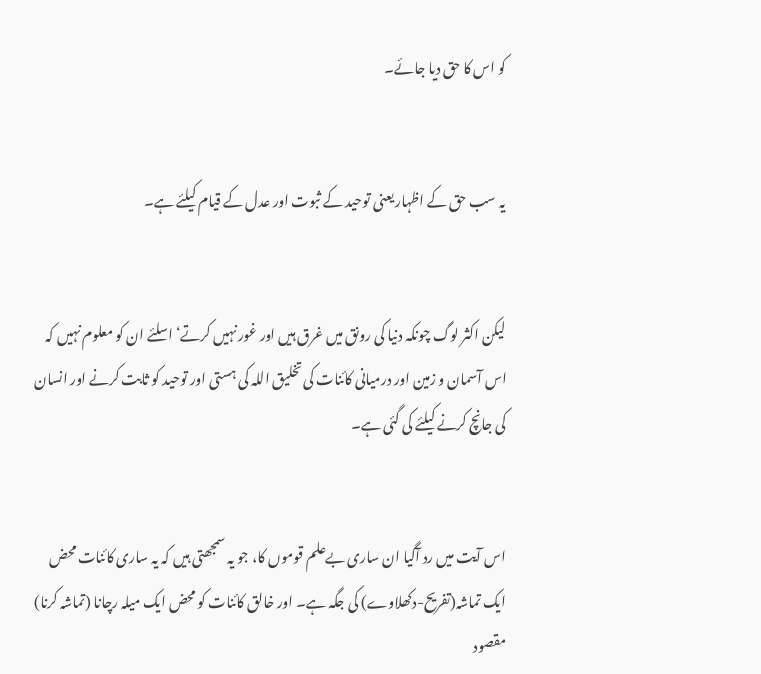کو اس کا حق دیا جائے۔


یہ سب حق کے اظہار یعنی توحید کے ثبوت اور عدل کے قیام کیلئے ہے۔


لیکن اکثر لوگ چونکہ دنیا کی رونق میں غرق ہیں اور غور نہیں کرتے‘ اسلئے ان کو معلوم نہیں کہ اس آسمان و زمین اور درمیانی کائنات کی تخلیق اللہ کی ہستی اور توحید کو ثابت کرنے اور انسان کی جانچ کرنے کیلئے کی گئی ہے۔


اس آیت میں رد آگیا ان ساری بےعلم قوموں کا، جو یہ سمجھتی ہیں کہ یہ ساری کائنات محض ایک تماشہ(تفریح-دکھلاوے) کی جگہ ہے۔ اور خالق کائنات کو محض ایک میلہ رچانا (تماشہ کرنا) مقصود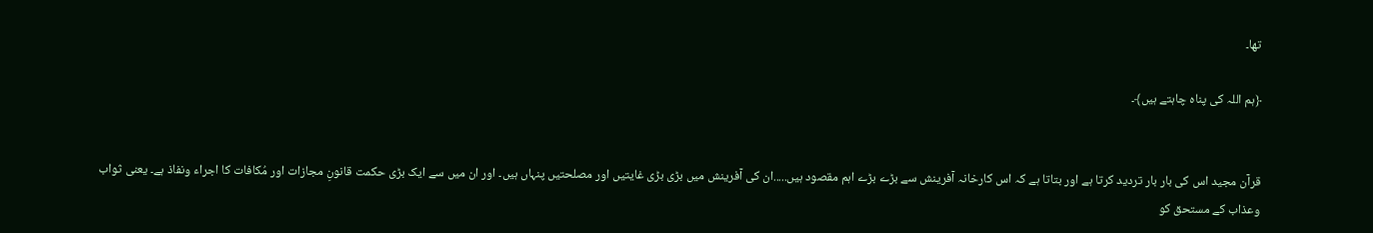تھا۔

﴿ہم اللہ کی پناہ چاہتے ہیں﴾۔


قرآن مجید اس کی بار بار تردید کرتا ہے اور بتاتا ہے کہ اس کارخانہ آفرینش سے بڑے بڑے اہم مقصود ہیں.....ان کی آفرینش میں بڑی بڑی غایتیں اور مصلحتیں پنہاں ہیں۔ اور ان میں سے ایک بڑی حکمت قانونِ مجازات اور مُکافات کا اجراء ونفاذ ہے۔ یعنی ثواب وعذاب کے مستحق کو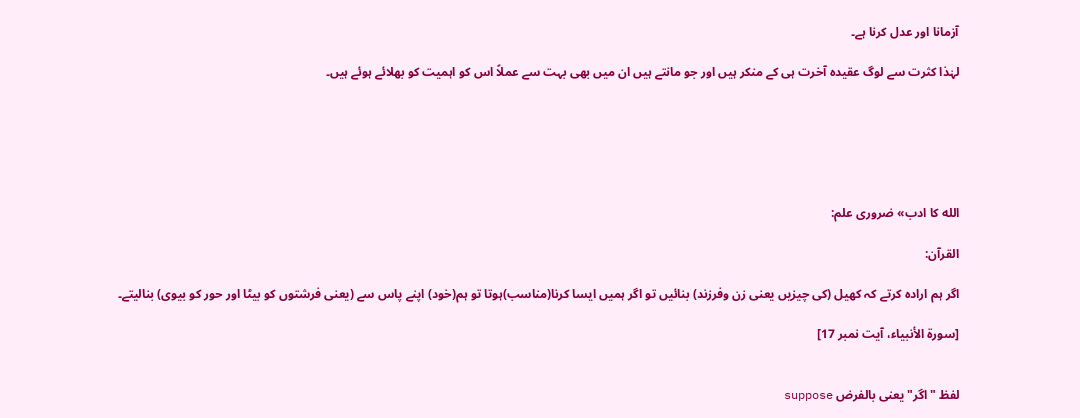آزمانا اور عدل کرنا ہے۔

لہٰذا کثرت سے لوگ عقیدہ آخرت ہی کے منکر ہیں اور جو مانتے ہیں ان میں بھی بہت سے عملاً اس کو اہمیت کو بھلائے ہوئے ہیں۔






الله کا ادب» ضروری علم:

القرآن:

اگر ہم ارادہ کرتے کہ کھیل (کی چیزیں یعنی زن وفرزند) بنائیں تو اگر ہمیں ایسا کرنا(مناسب)ہوتا تو ہم(خود) اپنے پاس سے (یعنی فرشتوں کو بیٹا اور حور کو بیوی) بنالیتے۔

[سورۃ الأنبياء، آیت نمبر 17]


لفظ "اگر" یعنی بالفرض suppose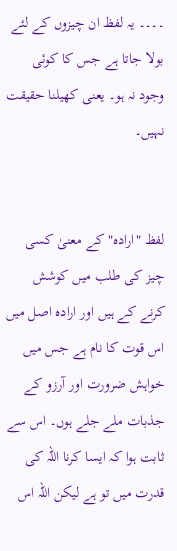۔۔۔۔ یہ لفظ ان چیزوں کے لئے بولا جاتا ہے جس کا کوئی وجود نہ ہو۔ یعنی کھیلنا حقیقت نہیں۔


لفظ "ارادہ" کے معنیٰ کسی چیز کی طلب میں کوشش کرنے کے ہیں اور ارادہ اصل میں اس قوت کا نام ہے جس میں خواہش ضرورت اور آرزو کے جذبات ملے جلے ہوں۔ اس سے ثابت ہوا کہ ایسا کرنا اللہ کی قدرت میں تو ہے لیکن اللہ اس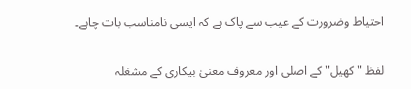احتیاط وضرورت کے عیب سے پاک ہے کہ ایسی نامناسب بات چاہے۔


لفظ "کھیل" کے اصلی اور معروف معنیٰ بیکاری کے مشغلہ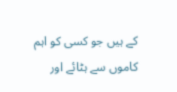کے ہیں جو کسی کو اہم کاموں سے ہٹائے اور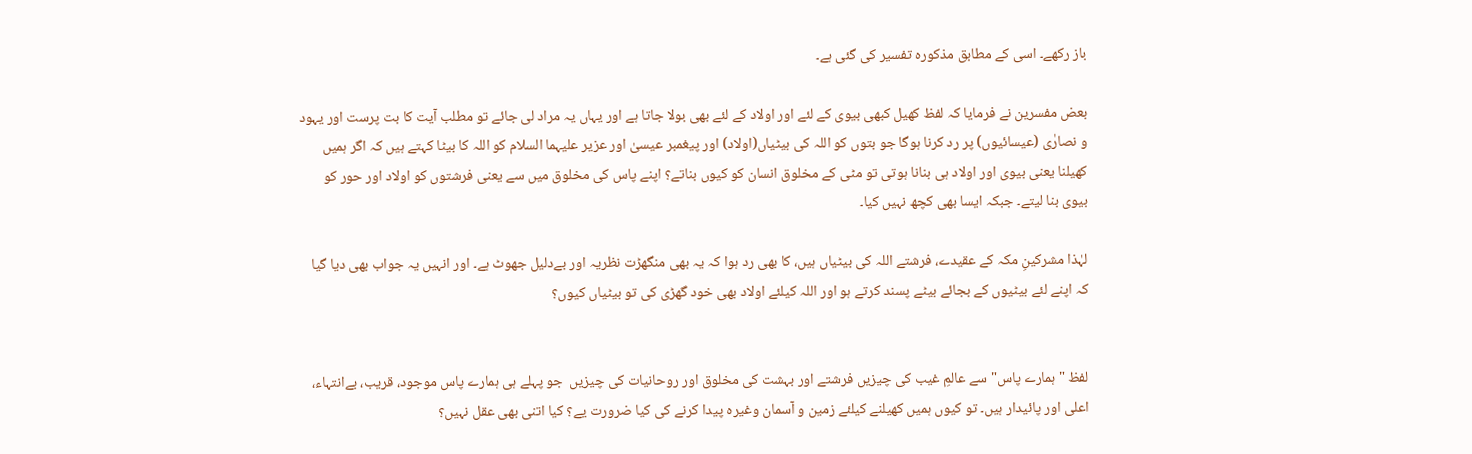باز رکھے۔ اسی کے مطابق مذکورہ تفسیر کی گئی ہے۔

بعض مفسرین نے فرمایا کہ لفظ کھیل کبھی بیوی کے لئے اور اولاد کے لئے بھی بولا جاتا ہے اور یہاں یہ مراد لی جائے تو مطلب آیت کا بت پرست اور یہود و نصارٰی (عیسائیوں) پر رد کرنا ہوگا جو بتوں کو اللہ کی بیٹیاں(اولاد) اور پیغمبر عیسیٰ اور عزیر علیہما السلام کو اللہ کا بیٹا کہتے ہیں کہ اگر ہمیں کھیلنا یعنی بیوی اور اولاد ہی بنانا ہوتی تو مٹی کے مخلوق انسان کو کیوں بناتے؟ اپنے پاس کی مخلوق میں سے یعنی فرشتوں کو اولاد اور حور کو بیوی بنا لیتے۔ جبکہ ایسا بھی کچھ نہیں کیا۔

لہٰذا مشرکینِ مکہ کے عقیدے، فرشتے اللہ کی بیٹیاں ہیں، کا بھی رد ہوا کہ یہ بھی منگھڑت نظریہ اور بےدلیل جھوٹ ہے۔ اور انہیں یہ جواب بھی دیا گیا کہ اپنے لئے بیٹیوں کے بجائے بیٹے پسند کرتے ہو اور اللہ کیلئے اولاد بھی خود گھڑی کی تو بیٹیاں کیوں؟


لفظ "ہمارے پاس" سے عالمِ غیب کی چیزیں فرشتے اور بہشت کی مخلوق اور روحانیات کی چیزیں  جو پہلے ہی ہمارے پاس موجود، قریب، بےانتہاء، اعلی اور پائیدار ہیں۔ تو کیوں ہمیں کھیلنے کیلئے زمین و آسمان وغیرہ پیدا کرنے کی کیا ضرورت یے؟ کیا اتنی بھی عقل نہیں؟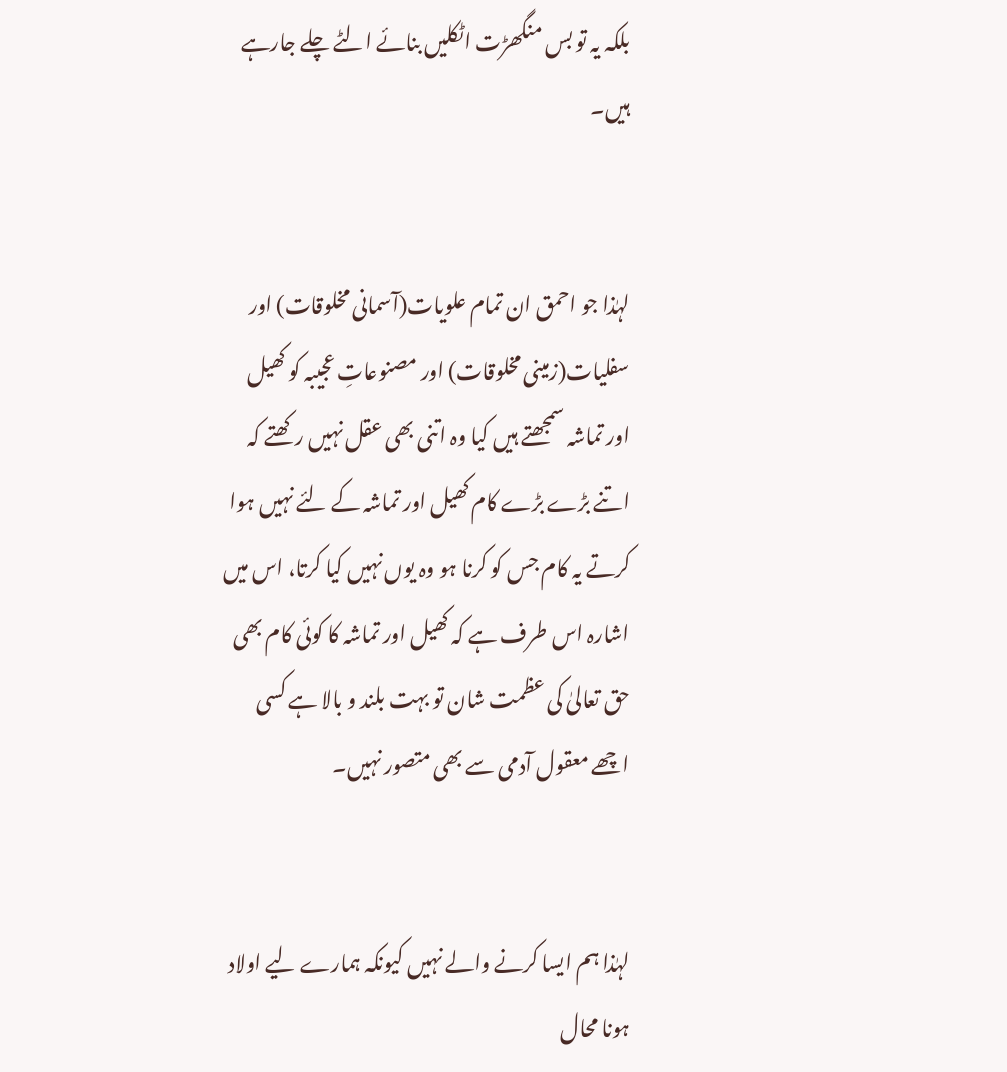بلکہ یہ تو بس منگھڑت اٹکلیں بنائے الٹے چلے جارہے ہیں۔


لہٰذا جو احمق ان تمام علویات(آسمانی مخلوقات) اور سفلیات(زمینی مخلوقات) اور مصنوعاتِ عجیبہ کو کھیل اور تماشہ سمجھتے ہیں کیا وہ اتنی بھی عقل نہیں رکھتے کہ اتنے بڑے بڑے کام کھیل اور تماشہ کے لئے نہیں ہوا کرتے یہ کام جس کو کرنا ہو وہ یوں نہیں کیا کرتا، اس میں اشارہ اس طرف ہے کہ کھیل اور تماشہ کا کوئی کام بھی حق تعالیٰ کی عظمت شان تو بہت بلند و بالا ہے کسی اچھے معقول آدمی سے بھی متصور نہیں۔


لہٰذا ہم ایسا کرنے والے نہیں کیونکہ ہمارے لیے اولاد ہونا محال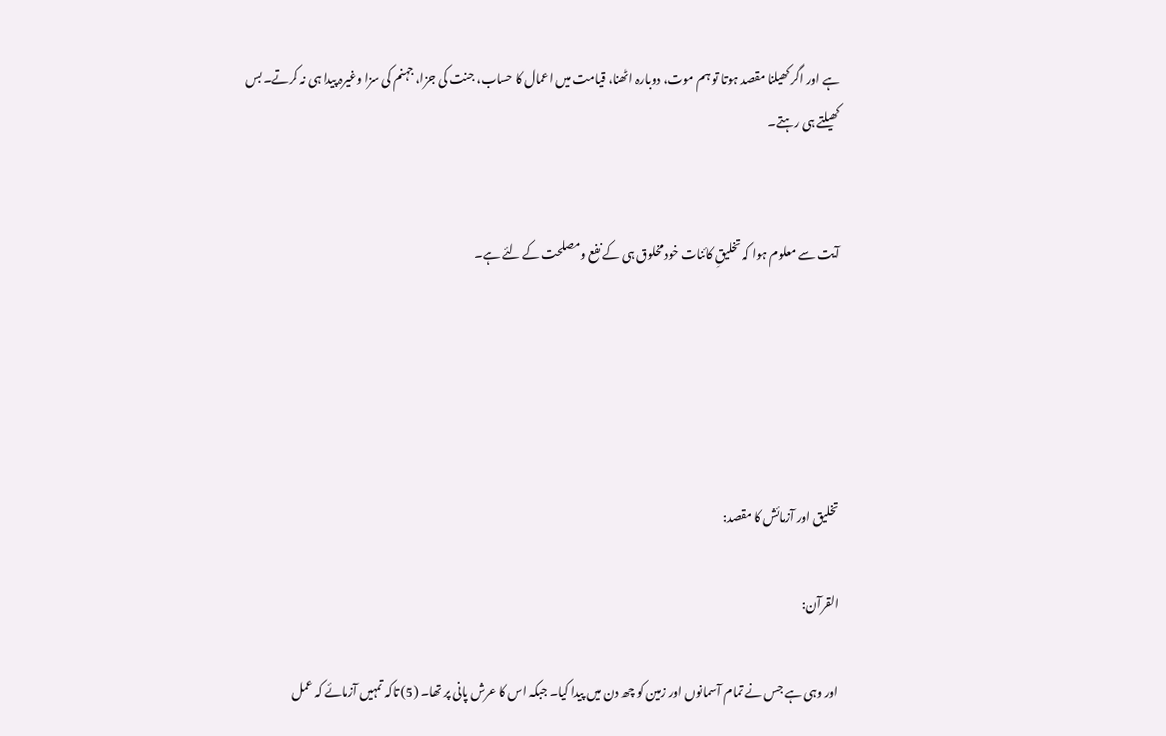ہے اور اگر کھیلنا مقصد ہوتا تو ہم موت، دوبارہ اٹھنا، قیامت میں اعمال کا حساب، جنت کی جزا، جہنم کی سزا وغیرہ پیدا ہی نہ کرتے۔ بس کھیلتے ہی رہتے۔


آیت سے معلوم ہوا کہ تخلیقِ کائنات خود مخلوق ہی کے نفع ومصلحت کے لئے ہے۔





تخلیق اور آزمائش کا مقصد:

القرآن:

اور وہی ہے جس نے تمام آسمانوں اور زمین کو چھ دن میں پیدا کیا۔ جبکہ اس کا عرش پانی پر تھا۔ (5) تاکہ تمہیں آزمائے کہ عمل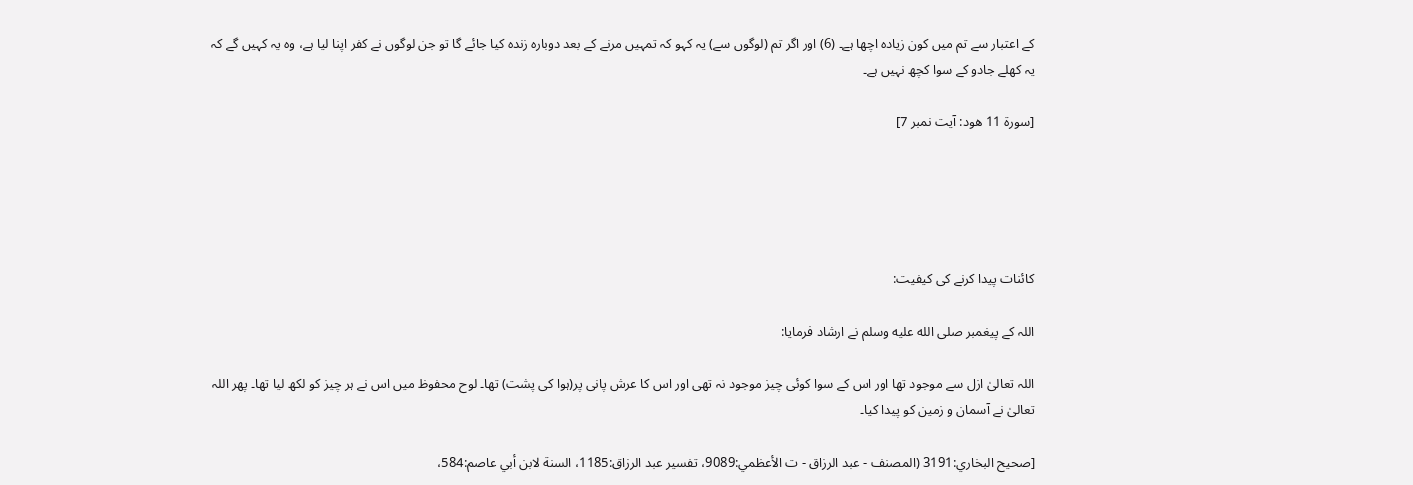کے اعتبار سے تم میں کون زیادہ اچھا ہے۔ (6) اور اگر تم (لوگوں سے) یہ کہو کہ تمہیں مرنے کے بعد دوبارہ زندہ کیا جائے گا تو جن لوگوں نے کفر اپنا لیا ہے، وہ یہ کہیں گے کہ یہ کھلے جادو کے سوا کچھ نہیں ہے۔

[سورۃ 11 ھود: آیت نمبر 7]





کائنات پیدا کرنے کی کیفیت:

اللہ کے پیغمبر صلى الله عليه وسلم نے ارشاد فرمایا:

اللہ تعالیٰ ازل سے موجود تھا اور اس کے سوا کوئی چیز موجود نہ تھی اور اس کا عرش پانی پر(ہوا کی پشت) تھا۔ لوح محفوظ میں اس نے ہر چیز کو لکھ لیا تھا۔ پھر اللہ تعالیٰ نے آسمان و زمین کو پیدا کیا۔

[صحيح البخاري:3191 (المصنف - عبد الرزاق - ت الأعظمي:9089، تفسير عبد الرزاق:1185، السنة لابن أبي عاصم:584،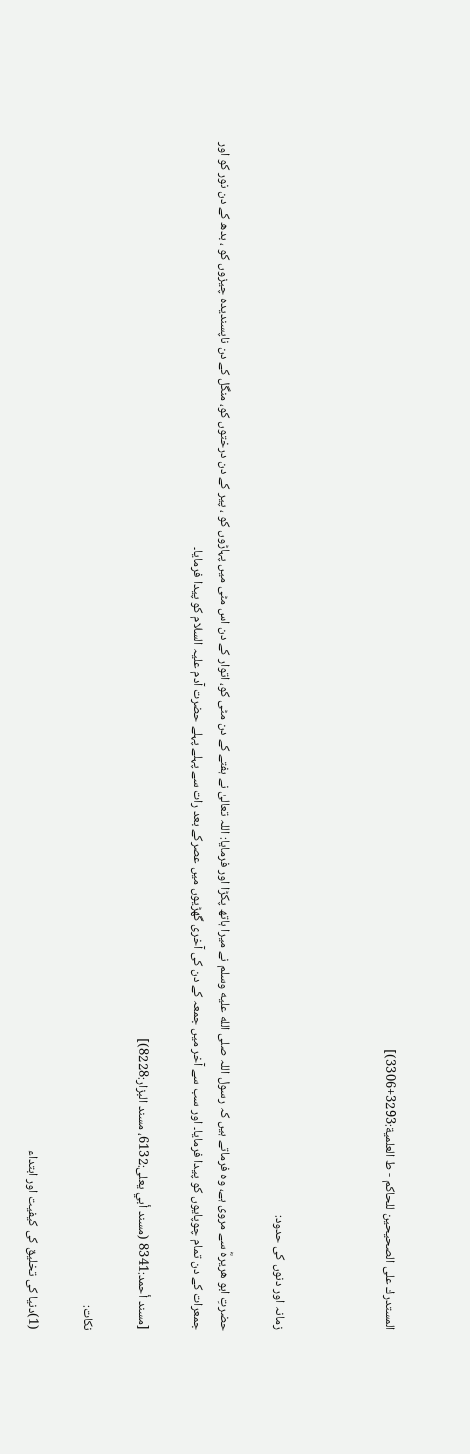المستدرك على الصحيحين للحاكم - ط العلمية:3293+3306)]



زمانہ اور دنوں کی حدود:

حضرتِ ابو ھریرہؓ سے مروی ہے، وہ فرماتے ہیں کہ رسول اللہ صلى الله عليه وسلم نے میرا ہاتھ پکڑا اور فرمایا: اللہ تعالیٰ نے ہفتے کے دن مٹی کو، اتوار کے دن اس مٹی میں پہاڑوں کو ، پیر کے دن درختوں کو، منگل کے دن ناپسندیدہ چیزوں کو ، بدھ کے دن نور کو اور جمعرات کے دن تمام چوپایوں کو پیدا فرمایا۔ اور سب سے آخر میں جمعہ کے دن کی آخری گھڑیوں میں عصرکے بعد رات سے پہلے پہلے حضرت آدم علیہ السلام کو پیدا فرمایا۔

[مسند أحمد:8341 (مسند أبي يعلى:6132، مسند البزار:8228)]

نکات:

(1)دنیا کی تخلیق کی کیفیت اور ابتداء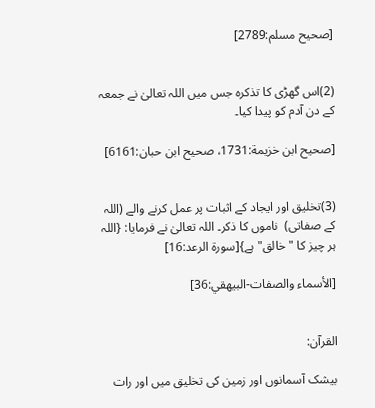[صحيح مسلم:2789]


(2)اس گھڑی کا تذکرہ جس میں اللہ تعالیٰ نے جمعہ کے دن آدم کو پیدا کیا۔

[صحيح ابن خزيمة:1731، صحيح ابن حبان:6161]


(3)تخلیق اور ایجاد کے اثبات پر عمل کرنے والے (اللہ کے صفاتی)  ناموں کا ذکر۔ اللہ تعالیٰ نے فرمایا: {اللہ ہر چیز کا "خالق" ہے}[سورۃ الرعد:16]

[الأسماء والصفات-البيهقي:36]


القرآن:

بیشک آسمانوں اور زمین کی تخلیق میں اور رات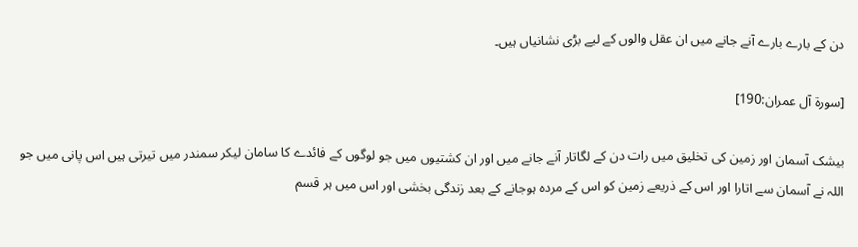دن کے بارے بارے آنے جانے میں ان عقل والوں کے لیے بڑی نشانیاں ہیں۔

[سورۃ آل عمران:190]

بیشک آسمان اور زمین کی تخلیق میں رات دن کے لگاتار آنے جانے میں اور ان کشتیوں میں جو لوگوں کے فائدے کا سامان لیکر سمندر میں تیرتی ہیں اس پانی میں جو اللہ نے آسمان سے اتارا اور اس کے ذریعے زمین کو اس کے مردہ ہوجانے کے بعد زندگی بخشی اور اس میں ہر قسم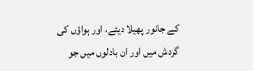کے جانور پھیلا دیئے، اور ہواؤں کی گردش میں اور ان بادلوں میں جو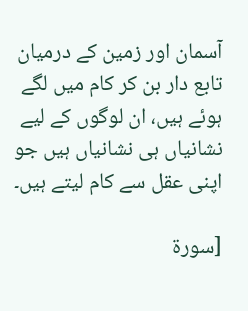آسمان اور زمین کے درمیان تابع دار بن کر کام میں لگے ہوئے ہیں، ان لوگوں کے لیے نشانیاں ہی نشانیاں ہیں جو اپنی عقل سے کام لیتے ہیں۔

[سورۃ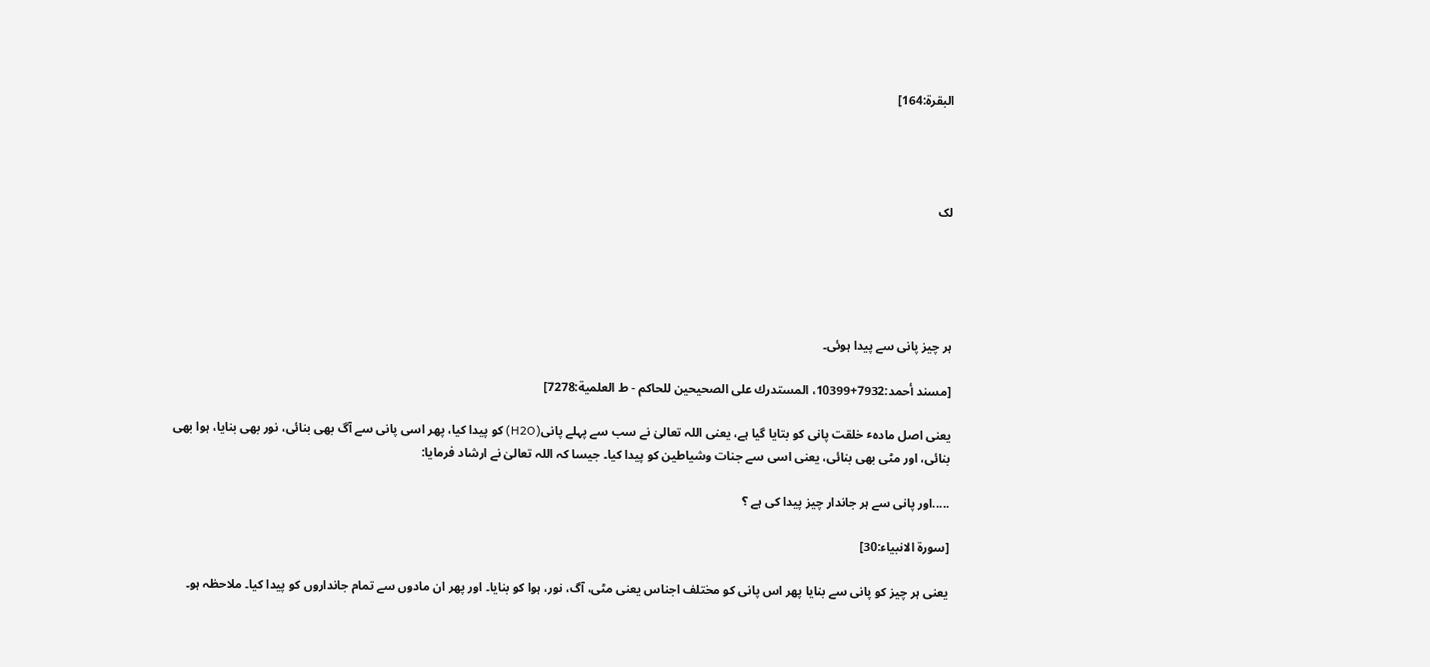البقرۃ:164]




لک





ہر چیز پانی سے پیدا ہوئی۔

[مسند أحمد:7932+10399، المستدرك على الصحيحين للحاكم - ط العلمية:7278]

یعنی اصل مادہٴ خلقت پانی کو بتایا گیا ہے، یعنی اللہ تعالیٰ نے سب سے پہلے پانی(H2O) کو پیدا کیا، پھر اسی پانی سے آگ بھی بنائی، نور بھی بنایا، ہوا بھی بنائی، اور مٹی بھی بنائی، یعنی اسی سے جنات وشیاطین کو پیدا کیا۔ جیسا کہ اللہ تعالیٰ نے ارشاد فرمایا:

.....اور پانی سے ہر جاندار چیز پیدا کی ہے ؟

[سورۃ الانبیاء:30]

یعنی ہر چیز کو پانی سے بنایا پھر اس پانی کو مختلف اجناس یعنی مٹی، آگ، نور، ہوا کو بنایا۔ اور پھر ان مادوں سے تمام جانداروں کو پیدا کیا۔ ملاحظہ ہو۔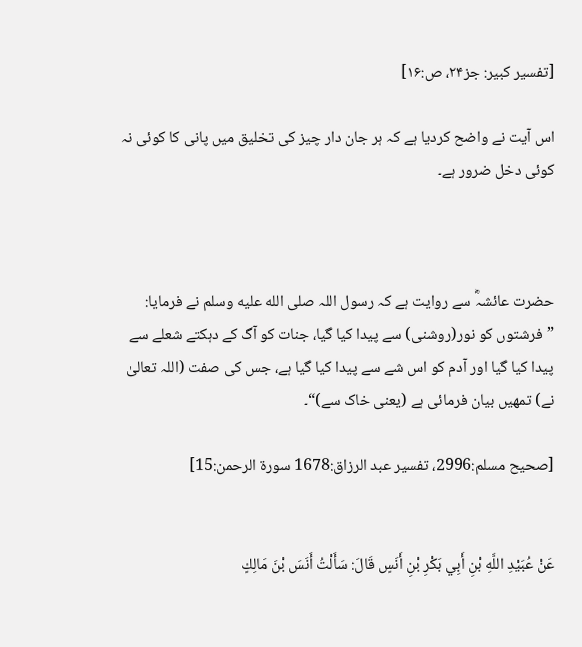[تفسیر کبیر: جز۲۴، ص:۱۶]

اس آیت نے واضح کردیا ہے کہ ہر جان دار چیز کی تخلیق میں پانی کا کوئی نہ کوئی دخل ضرور ہے۔



حضرت عائشہؓ سے روایت ہے کہ رسول اللہ صلى الله عليه وسلم نے فرمایا: ”فرشتوں کو نور(روشنی) سے پیدا کیا گیا، جنات کو آگ کے دہکتے شعلے سے پیدا کیا گیا اور آدم کو اس شے سے پیدا کیا گیا ہے، جس کی صفت (اللہ تعالیٰ نے) تمھیں بیان فرمائی ہے (یعنی خاک سے)“۔

[صحيح مسلم:2996، تفسير عبد الرزاق:1678 سورۃ الرحمن:15]


عَنْ عُبَيْدِ اللَّهِ بْنِ أَبِي بَكْرِ بْنِ أَنَسٍ قَالَ: سَأَلْتُ أَنَسَ بْنَ مَالِكٍ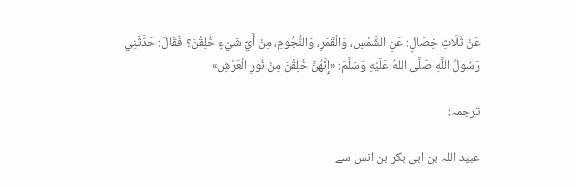عَنْ ثَلَاثِ خِصَالٍ: عَنِ الشَّمْسِ، وَالْقَمَرِ، وَالنُّجُومِ، مِنْ أَيِّ شَيْءٍ خُلِقْنَ؟ فَقَالَ: حَدَّثَنِي رَسُولُ اللَّهِ صَلَّى اللهُ عَلَيْهِ وَسَلَّمَ: «إِنَّهُنَّ ‌خُلِقْنَ ‌مِنْ ‌نُورِ الْعَرْشِ»

ترجمہ:

عبید اللہ بن ابی بکر بن انس سے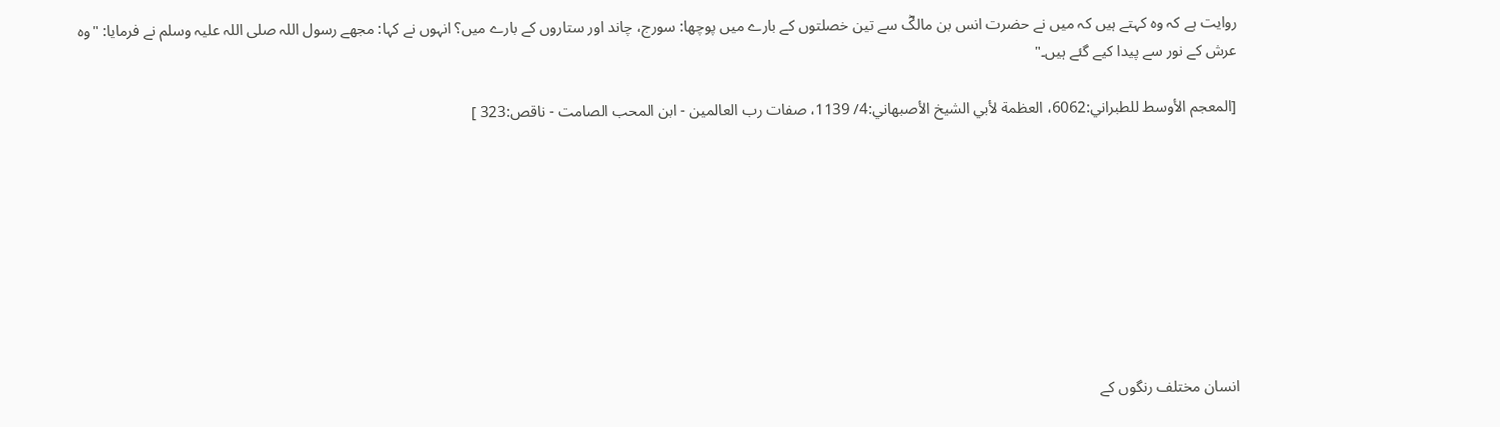روایت ہے کہ وہ کہتے ہیں کہ میں نے حضرت انس بن مالکؓ سے تین خصلتوں کے بارے میں پوچھا: سورج، چاند اور ستاروں کے بارے میں؟ انہوں نے کہا: مجھے رسول اللہ صلی اللہ علیہ وسلم نے فرمایا: "وہ عرش کے نور سے پیدا کیے گئے ہیں۔"

[المعجم الأوسط للطبراني:6062، العظمة لأبي الشيخ الأصبهاني:4/ 1139، صفات رب العالمين - ابن المحب الصامت - ناقص:323 ]









انسان مختلف رنگوں کے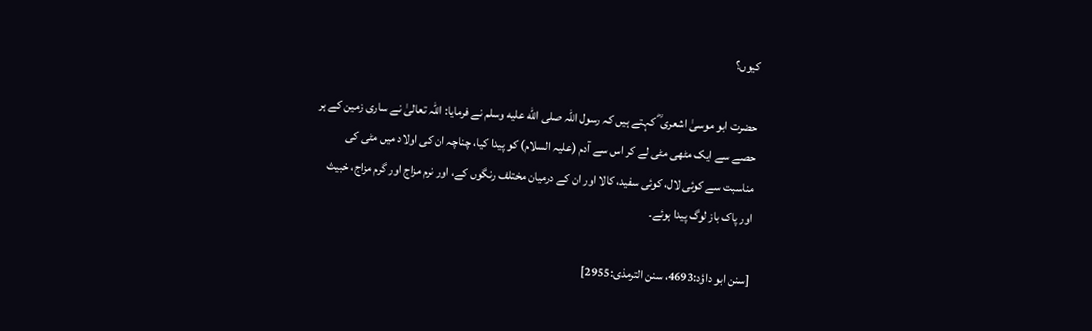کیوں؟

حضرت ابو موسیٰ اشعری ؓ کہتے ہیں کہ رسول اللہ صلى الله عليه وسلم نے فرمایا: اللہ تعالیٰ نے ساری زمین کے ہر حصے سے ایک مٹھی مٹی لے کر اس سے آدم (علیہ السلام) کو پیدا کیا، چناچہ ان کی اولاد میں مٹی کی مناسبت سے کوئی لال، کوئی سفید، کالا اور ان کے درمیان مختلف رنگوں کے، اور نرم مزاج اور گرم مزاج، خبیث اور پاک باز لوگ پیدا ہوئے۔

[سنن ابو داؤد:4693، سنن الترمذی:2955]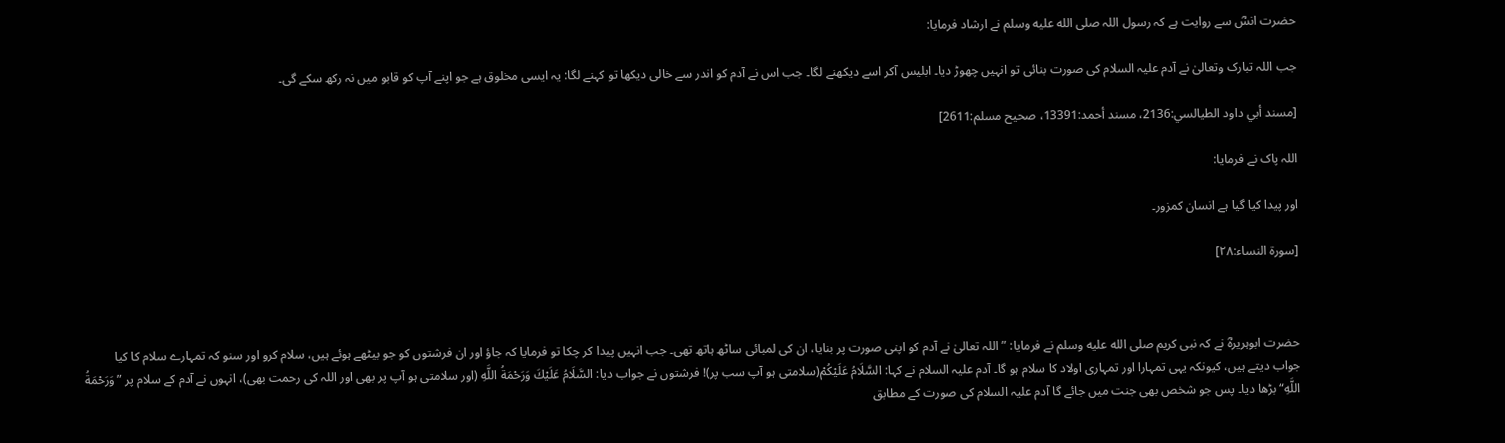حضرت انسؓ سے روایت ہے کہ رسول اللہ صلى الله عليه وسلم نے ارشاد فرمایا:

جب اللہ تبارک وتعالیٰ نے آدم علیہ السلام کی صورت بنائی تو انہیں چھوڑ دیا۔ ابلیس آکر اسے دیکھنے لگا۔ جب اس نے آدم کو اندر سے خالی دیکھا تو کہنے لگا: یہ ایسی مخلوق ہے جو اپنے آپ کو قابو میں نہ رکھ سکے گی۔

[مسند أبي داود الطيالسي:2136، مسند أحمد:13391، صحيح مسلم:2611]

اللہ پاک نے فرمایا:

اور پیدا کیا گیا ہے انسان کمزور۔

[سورۃ النساء:۲۸]



حضرت ابوہریرہؓ نے کہ نبی کریم صلى الله عليه وسلم نے فرمایا: ”اللہ تعالیٰ نے آدم کو اپنی صورت پر بنایا، ان کی لمبائی ساٹھ ہاتھ تھی۔ جب انہیں پیدا کر چکا تو فرمایا کہ جاؤ اور ان فرشتوں کو جو بیٹھے ہوئے ہیں، سلام کرو اور سنو کہ تمہارے سلام کا کیا جواب دیتے ہیں، کیونکہ یہی تمہارا اور تمہاری اولاد کا سلام ہو گا۔ آدم علیہ السلام نے کہا: السَّلَامُ عَلَيْكُمْ(سلامتی ہو آپ سب پر)! فرشتوں نے جواب دیا: السَّلَامُ عَلَيْكَ وَرَحْمَةُ اللَّهِ (اور سلامتی ہو آپ پر بھی اور اللہ کی رحمت بھی)، انہوں نے آدم کے سلام پر ”وَرَحْمَةُ اللَّهِ“ بڑھا دیا۔ پس جو شخص بھی جنت میں جائے گا آدم علیہ السلام کی صورت کے مطابق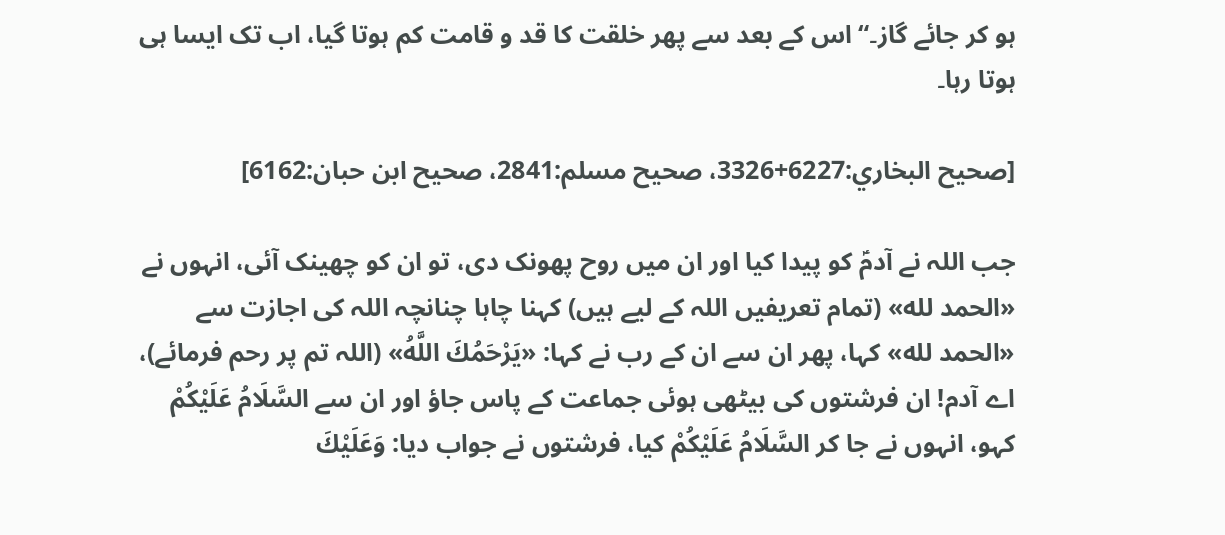ہو کر جائے گاز۔“ اس کے بعد سے پھر خلقت کا قد و قامت کم ہوتا گیا، اب تک ایسا ہی ہوتا رہا۔

[صحيح البخاري:6227+3326، صحيح مسلم:2841، صحيح ابن حبان:6162]

جب اللہ نے آدمؑ کو پیدا کیا اور ان میں روح پھونک دی، تو ان کو چھینک آئی، انہوں نے «الحمد لله» (تمام تعریفیں اللہ کے لیے ہیں) کہنا چاہا چنانچہ اللہ کی اجازت سے «الحمد لله» کہا، پھر ان سے ان کے رب نے کہا: «يَرْحَمُكَ اللَّهُ» (اللہ تم پر رحم فرمائے)، اے آدم! ان فرشتوں کی بیٹھی ہوئی جماعت کے پاس جاؤ اور ان سے السَّلَامُ عَلَيْكُمْ کہو، انہوں نے جا کر السَّلَامُ عَلَيْكُمْ کیا، فرشتوں نے جواب دیا: وَعَلَيْكَ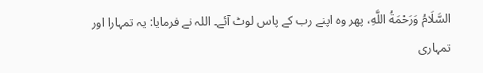السَّلَامُ وَرَحْمَةُ اللَّهِ، پھر وہ اپنے رب کے پاس لوٹ آئے۔ اللہ نے فرمایا: یہ تمہارا اور تمہاری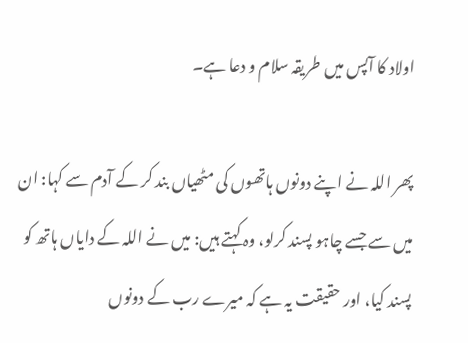اولاد کا آپس میں طریقہ سلام و دعا ہے۔

پھر اللہ نے اپنے دونوں ہاتھوں کی مٹھیاں بند کر کے آدم سے کہا: ان میں سے جسے چاہو پسند کرلو، وہ کہتے ہیں: میں نے اللہ کے دایاں ہاتھ کو پسند کیا، اور حقیقت یہ ہے کہ میرے رب کے دونوں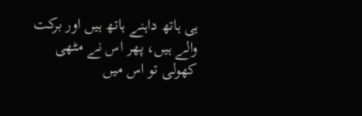ہی ہاتھ داہنے ہاتھ ہیں اور برکت والے ہیں، پھر اس نے مٹھی کھولی تو اس میں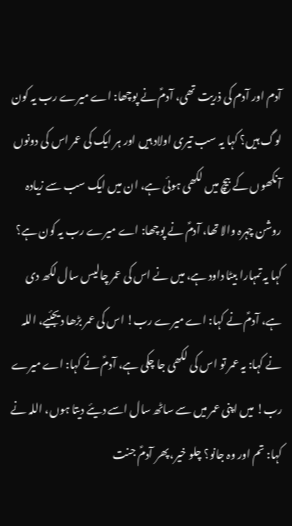آدم اور آدم کی ذریت تھی، آدمؑ نے پوچھا: اے میرے رب یہ کون لوگ ہیں؟ کہا یہ سب تیری اولاد ہیں اور ہر ایک کی عمر اس کی دونوں آنکھوں کے بیچ میں لکھی ہوئی ہے، ان میں ایک سب سے زیادہ روشن چہرہ والا تھا، آدمؑ نے پوچھا: اے میرے رب یہ کون ہے؟ کہا یہ تمہارا بیٹا داود ہے، میں نے اس کی عمر چالیس سال لکھ دی ہے، آدمؑ نے کہا: اے میرے رب! اس کی عمر بڑھا دیجئیے، اللہ نے کہا: یہ عمر تو اس کی لکھی جا چکی ہے، آدمؑ نے کہا: اے میرے رب! میں اپنی عمر میں سے ساٹھ سال اسے دیئے دیتا ہوں، اللہ نے کہا: تم اور وہ جانو؟ چلو خیر، پھر آدمؑ جنت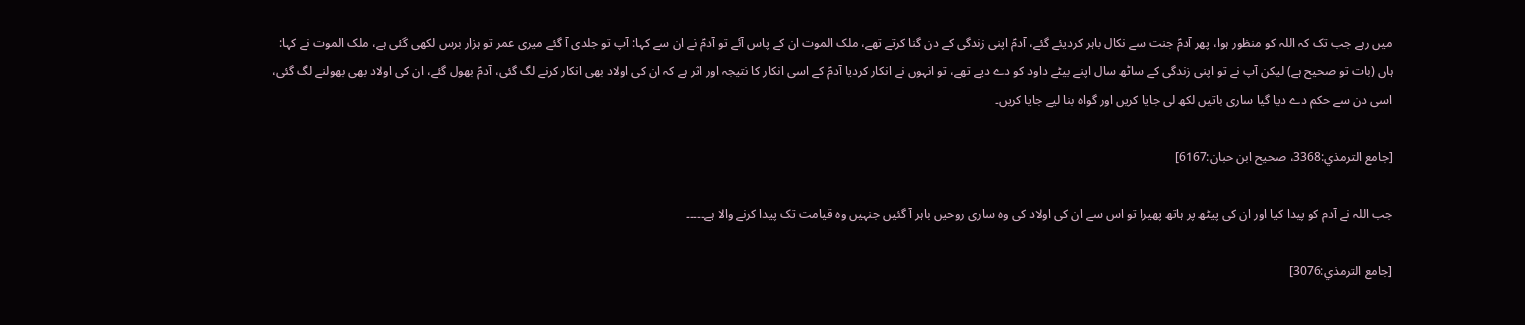میں رہے جب تک کہ اللہ کو منظور ہوا، پھر آدمؑ جنت سے نکال باہر کردیئے گئے، آدمؑ اپنی زندگی کے دن گنا کرتے تھے، ملک الموت ان کے پاس آئے تو آدمؑ نے ان سے کہا: آپ تو جلدی آ گئے میری عمر تو ہزار برس لکھی گئی ہے، ملک الموت نے کہا: ہاں (بات تو صحیح ہے) لیکن آپ نے تو اپنی زندگی کے ساٹھ سال اپنے بیٹے داود کو دے دیے تھے، تو انہوں نے انکار کردیا آدمؑ کے اسی انکار کا نتیجہ اور اثر ہے کہ ان کی اولاد بھی انکار کرنے لگ گئی، آدمؑ بھول گئے، ان کی اولاد بھی بھولنے لگ گئی، اسی دن سے حکم دے دیا گیا ساری باتیں لکھ لی جایا کریں اور گواہ بنا لیے جایا کریں۔

[جامع الترمذي:3368، صحيح ابن حبان:6167]

جب اللہ نے آدم کو پیدا کیا اور ان کی پیٹھ پر ہاتھ پھیرا تو اس سے ان کی اولاد کی وہ ساری روحیں باہر آ گئیں جنہیں وہ قیامت تک پیدا کرنے والا ہے۔۔۔۔۔

[جامع الترمذي:3076]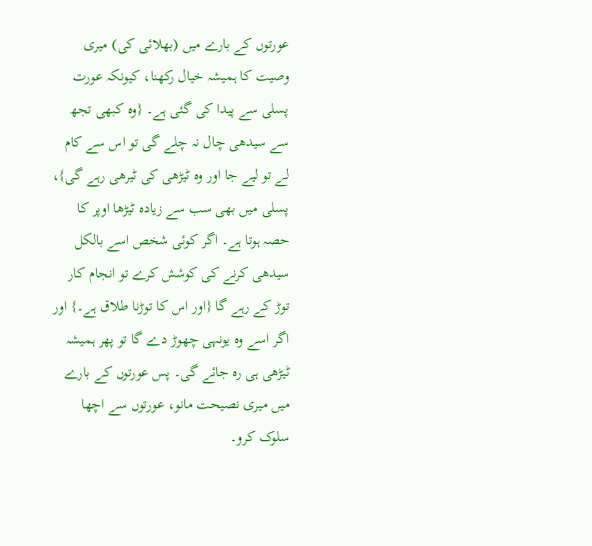عورتوں کے بارے میں (بھلائی کی) میری وصیت کا ہمیشہ خیال رکھنا، کیونکہ عورت پسلی سے پیدا کی گئی ہے۔ {وه کبھی تجھ سے سیدھی چال نہ چلے گی تو اس سے کام لے تو لیے جا اور وہ ٹیڑھی کی ٹیرھی رہے گی}، پسلی میں بھی سب سے زیادہ ٹیڑھا اوپر کا حصہ ہوتا ہے۔ اگر کوئی شخص اسے بالکل سیدھی کرنے کی کوشش کرے تو انجام کار توڑ کے رہے گا {اور اس کا توڑنا طلاق ہے۔} اور اگر اسے وہ یونہی چھوڑ دے گا تو پھر ہمیشہ ٹیڑھی ہی رہ جائے گی۔ پس عورتوں کے بارے میں میری نصیحت مانو، عورتوں سے اچھا سلوک کرو۔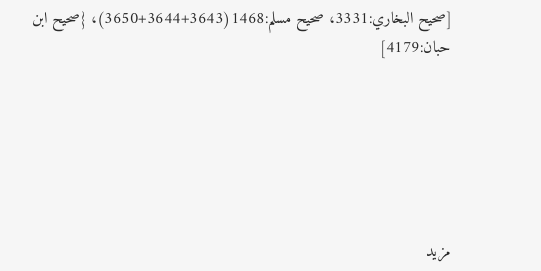[صحيح البخاري:3331، صحيح مسلم:1468(3643+3644+3650)، {صحيح ابن حبان:4179]






مزید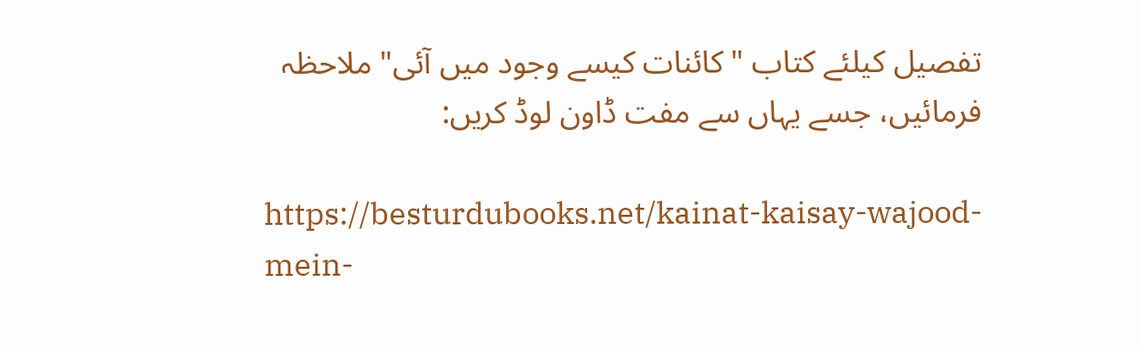تفصیل کیلئے کتاب "کائنات کیسے وجود میں آئی" ملاحظہ فرمائیں، جسے یہاں سے مفت ڈاون لوڈ کریں:

https://besturdubooks.net/kainat-kaisay-wajood-mein-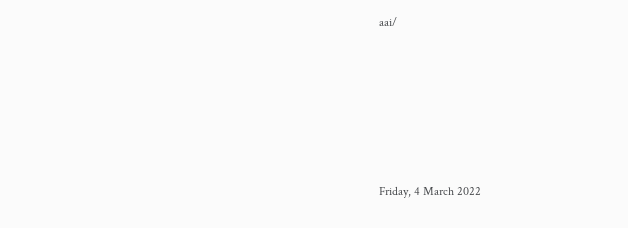aai/








Friday, 4 March 2022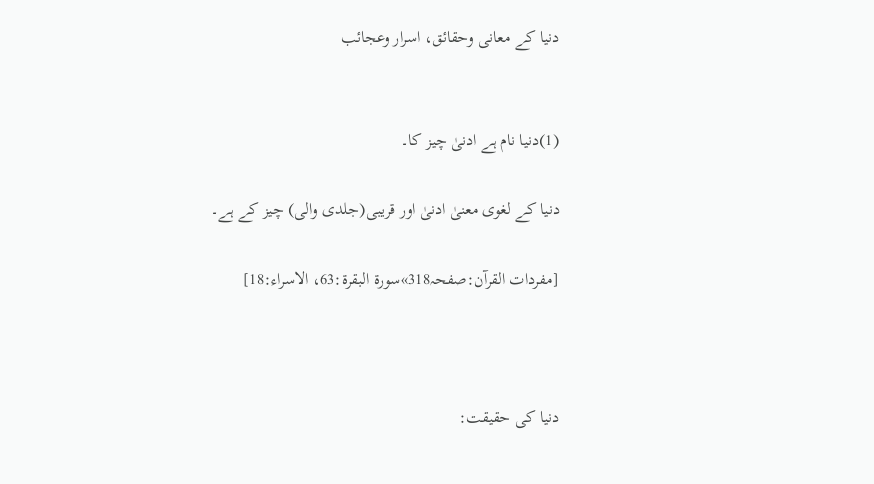دنیا کے معانی وحقائق، اسرار وعجائب


(1)دنیا نام ہے ادنیٰ چیز کا۔

دنیا کے لغوی معنیٰ ادنیٰ اور قریبی(جلدی والی) چیز کے ہے۔

[مفردات القرآن:صفحہ318»سورۃ البقرۃ:63، الاسراء:18]



دنیا کی حقیقت: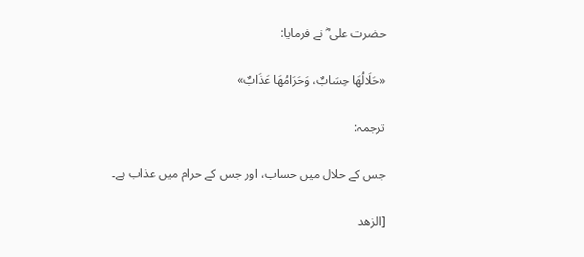حضرت علی ؓ نے فرمایا:

«حَلَالُهَا حِسَابٌ، وَحَرَامُهَا عَذَابٌ»

ترجمہ:

جس کے حلال میں حساب، اور جس کے حرام میں عذاب ہے۔

[الزهد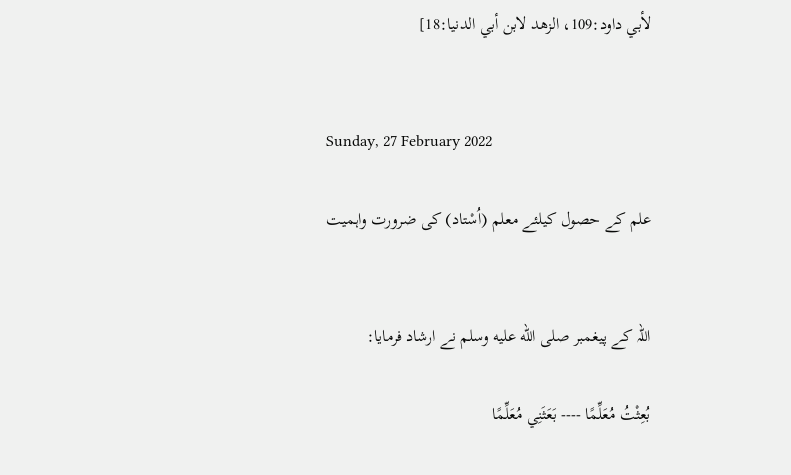لأبي داود:109، الزهد لابن أبي الدنيا:18]


Sunday, 27 February 2022

علم کے حصول کیلئے معلم (اُسْتاد) کی ضرورت واہمیت


اللہ کے پیغمبر صلى الله عليه وسلم نے ارشاد فرمایا:

بُعِثْتُ ‌مُعَلِّمًا ---- بَعَثَنِي ‌مُعَلِّمًا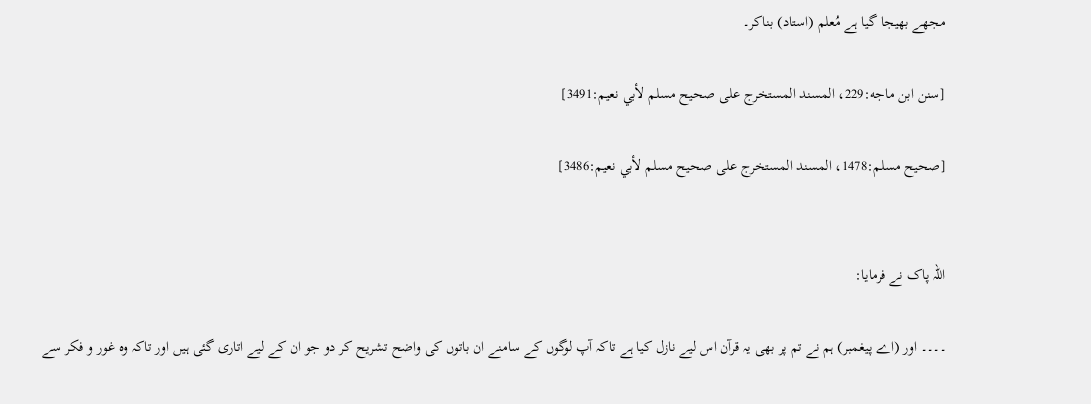مجھے بھیجا گیا ہے مُعلم (استاد) بناکر۔

[سنن ابن ماجه:229، المسند المستخرج على صحيح مسلم لأبي نعيم:3491]

[صحيح مسلم:1478، المسند المستخرج على صحيح مسلم لأبي نعيم:3486]


اللہ پاک نے فرمایا:

۔۔۔۔ اور (اے پیغمبر) ہم نے تم پر بھی یہ قرآن اس لیے نازل کیا ہے تاکہ آپ لوگوں کے سامنے ان باتوں کی واضح تشریح کر دو جو ان کے لیے اتاری گئی ہیں اور تاکہ وہ غور و فکر سے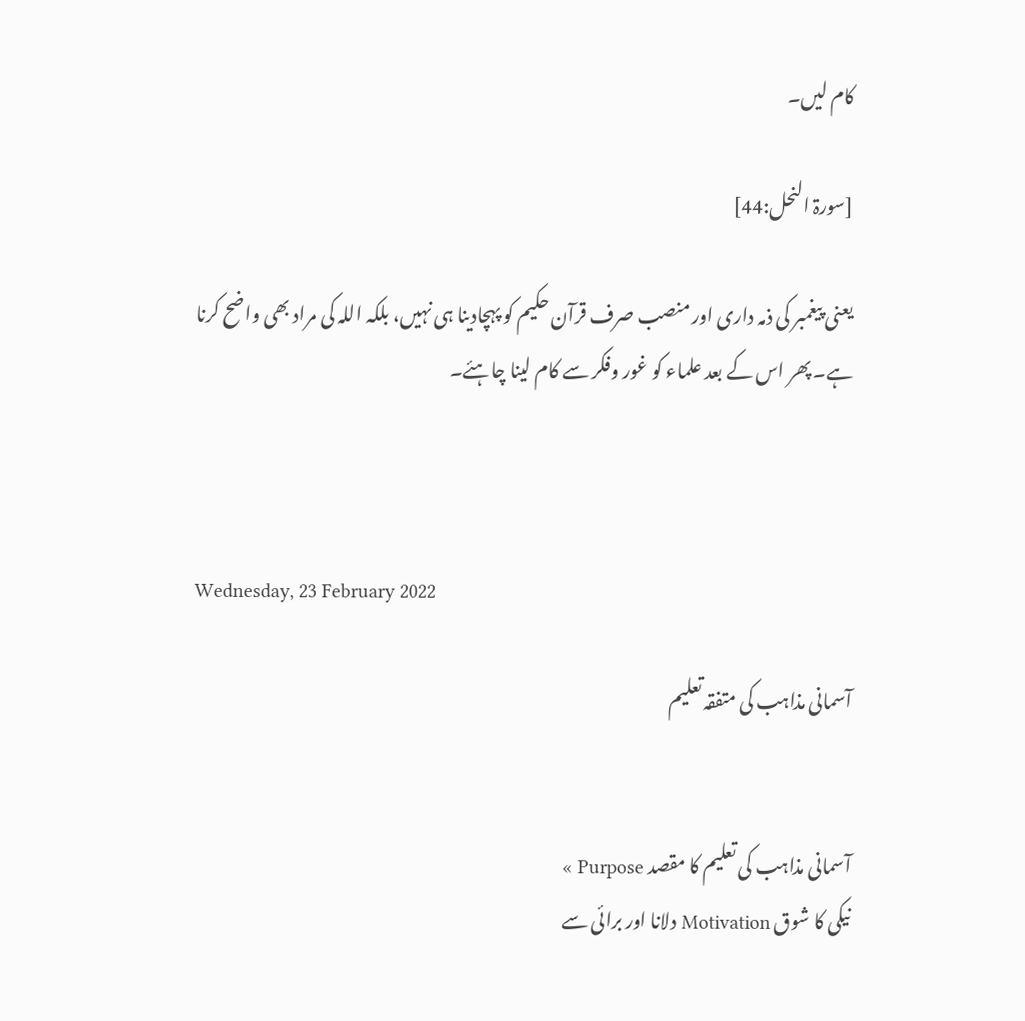کام لیں۔

[سورۃ النحل:44]

یعنی پیغمبر کی ذمہ داری اور منصب صرف قرآن حکیم کو پہچادینا ہی نہیں، بلکہ اللہ کی مراد بھی واضح کرنا ہے۔ پھر اس کے بعد علماء کو غور وفکر سے کام لینا چاہئے۔



Wednesday, 23 February 2022

آسمانی مذاہب کی متفقہ تعلیم


آسمانی مذاہب کی تعلیم کا مقصد Purpose »
نیکی کا شوق Motivation دلانا اور برائی سے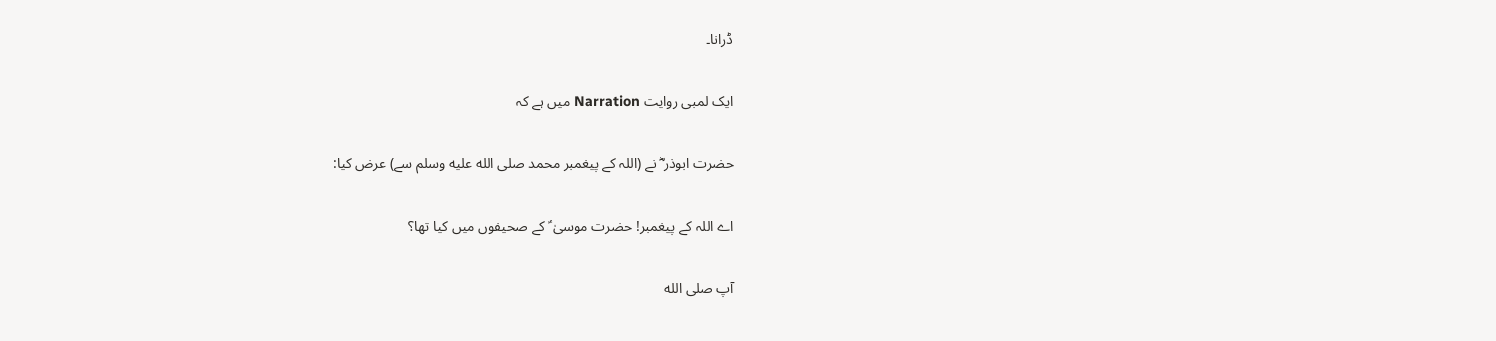ڈرانا۔

ایک لمبی روایت Narration میں ہے کہ

حضرت ابوذر ؓ نے (اللہ کے پیغمبر محمد صلى الله عليه وسلم سے) عرض کیا:

اے اللہ کے پیغمبر! حضرت موسیٰ ؑ کے صحیفوں میں کیا تھا؟

آپ صلى الله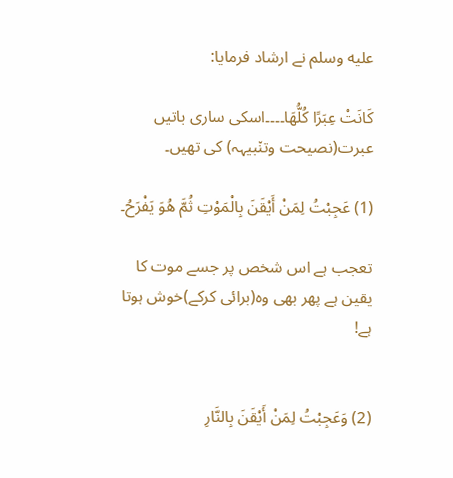عليه وسلم نے ارشاد فرمایا:

كَانَتْ عِبَرًا كُلُّهَا۔۔۔۔اسکی ساری باتیں عبرت(نصیحت وتن٘بیہہ) کی تھیں۔

(1) عَجِبْتُ لِمَنْ أَيْقَنَ بِالْمَوْتِ ثُمَّ هُوَ يَفْرَحُ۔

تعجب ہے اس شخص پر جسے موت کا یقین ہے پھر بھی وہ(برائی کرکے)خوش ہوتا ہے!


(2) وَعَجِبْتُ لِمَنْ أَيْقَنَ بِالنَّارِ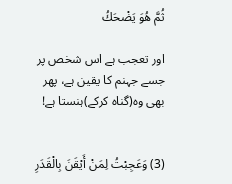ثُمَّ هُوَ يَضْحَكُ

اور تعجب ہے اس شخص پر جسے جہنم کا یقین ہے، پھر بھی وہ(گناہ کرکے)ہنستا ہے!


(3) وَعَجِبْتُ لِمَنْ أَيْقَنَ بِالْقَدَرِ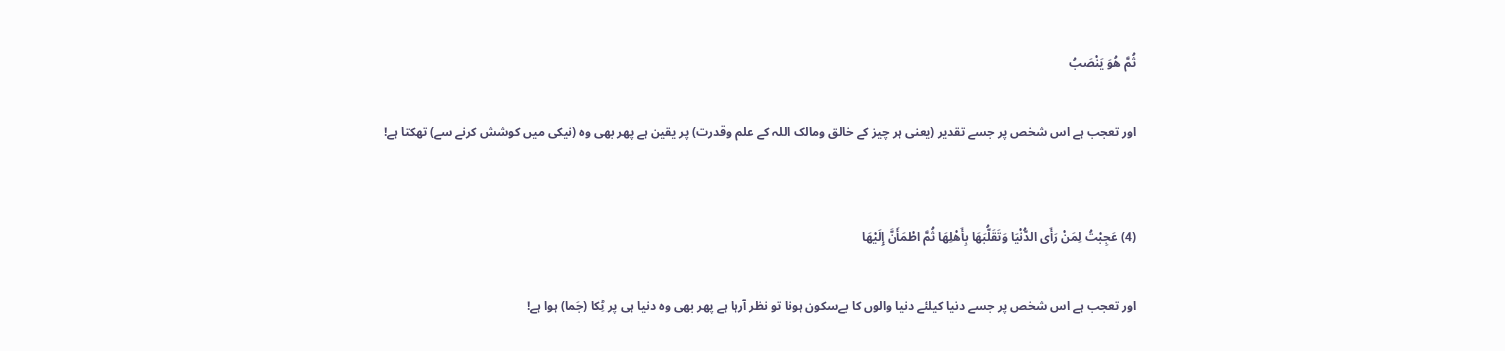ثُمَّ هُوَ يَنْصَبُ

اور تعجب ہے اس شخص پر جسے تقدیر (یعنی ہر چیز کے خالق ومالک اللہ کے علم وقدرت) پر یقین ہے پھر بھی وہ (نیکی میں کوشش کرنے سے) تھکتا ہے!


(4) عَجِبْتُ لِمَنْ رَأَى الدُّنْيَا وَتَقَلُّبَهَا بِأَهْلِهَا ثُمَّ اطْمَأَنَّ إِلَيْهَا

اور تعجب ہے اس شخص پر جسے دنیا کیلئے دنیا والوں کا بےسکون ہونا تو نظر آرہا ہے پھر بھی وہ دنیا ہی پر ٹِکا (جَما) ہوا ہے!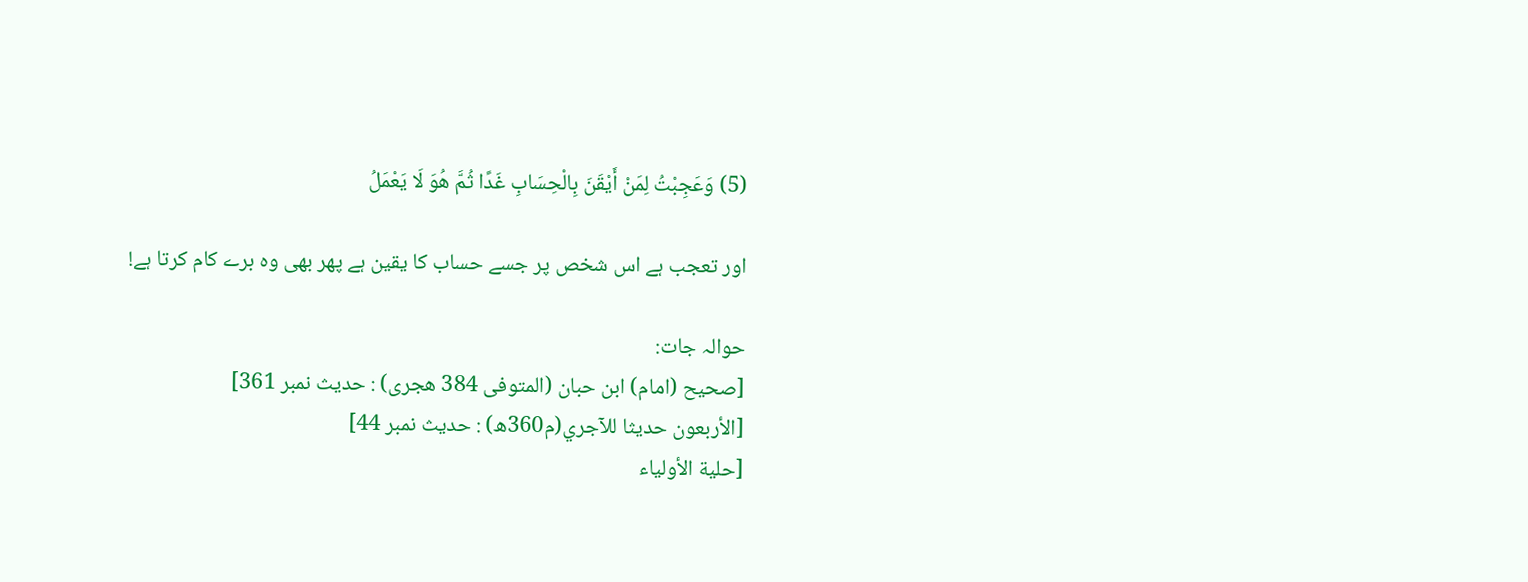(5) وَعَجِبْتُ لِمَنْ أَيْقَنَ بِالْحِسَابِ غَدًا ثُمَّ هُوَ لَا يَعْمَلُ

اور تعجب ہے اس شخص پر جسے حساب کا یقین ہے پھر بھی وہ برے کام کرتا ہے!

حوالہ جات:
[صحيح (امام) ابن حبان (المتوفی 384 ھجری) : حدیث نمبر 361]
[الأربعون حديثا للآجري(م360ھ) : حدیث نمبر 44]
[حلية الأولياء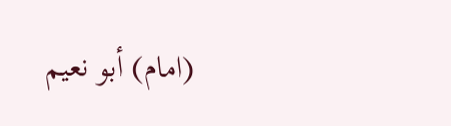(امام) أبو نعيم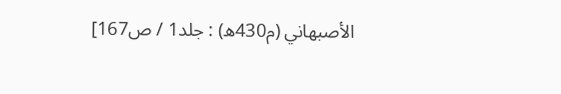الأصبهاني (م430ھ) : جلد1 / ص167]